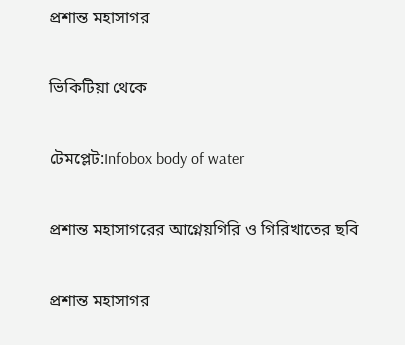প্রশান্ত মহাসাগর

ভিকিটিয়া থেকে

টেমপ্লেট:Infobox body of water

প্রশান্ত মহাসাগরের আগ্নেয়গিরি ও গিরিখাতের ছবি

প্রশান্ত মহাসাগর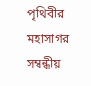পৃথিবীর মহাসাগর সম্বন্ধীয়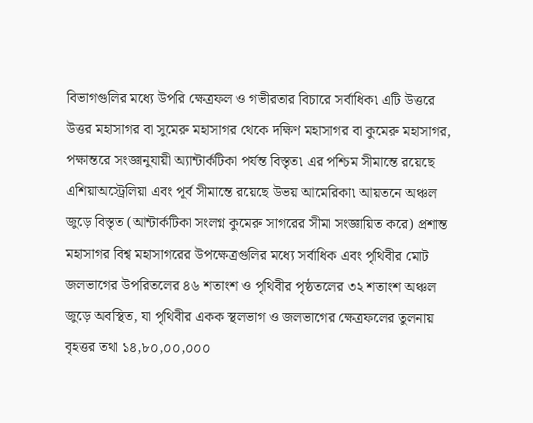বিভাগগুলির মধ্যে উপরি ক্ষেত্রফল ও গভীরতার বিচারে সর্বাধিক৷ এটি উত্তরে উত্তর মহাসাগর বা সুমেরু মহাসাগর থেকে দক্ষিণ মহাসাগর বা কুমেরু মহাসাগর, পক্ষান্তরে সংজ্ঞানুযায়ী অ্যান্টার্কটিকা পর্যন্ত বিস্তৃত৷ এর পশ্চিম সীমান্তে রয়েছে এশিয়াঅস্ট্রেলিয়া এবং পূর্ব সীমান্তে রয়েছে উভয় আমেরিকা৷ আয়তনে অঞ্চল জুড়ে বিস্তৃত (আন্টার্কটিকা সংলগ্ন কুমেরু সাগরের সীমা সংজ্ঞায়িত করে) প্রশান্ত মহাসাগর বিশ্ব মহাসাগরের উপক্ষেত্রগুলির মধ্যে সর্বাধিক এবং পৃথিবীর মোট জলভাগের উপরিতলের ৪৬ শতাংশ ও পৃথিবীর পৃষ্ঠতলের ৩২ শতাংশ অঞ্চল জুড়ে অবস্থিত, যা পৃথিবীর একক স্থলভাগ ও জলভাগের ক্ষেত্রফলের তুলনায় বৃহত্তর তথা ১৪,৮০,০০,০০০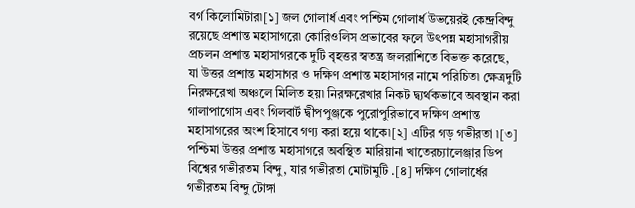বর্গ কিলোমিটার৷[১] জল গোলার্ধ এবং পশ্চিম গোলার্ধ উভয়েরই কেন্দ্রবিন্দু রয়েছে প্রশান্ত মহাসাগরে৷ কোরিওলিস প্রভাবের ফলে উৎপন্ন মহাসাগরীয় প্রচলন প্রশান্ত মহাসাগরকে দুটি বৃহত্তর স্বতন্ত্র জলরাশিতে বিভক্ত করেছে, যা উত্তর প্রশান্ত মহাসাগর ও দক্ষিণ প্রশান্ত মহাসাগর নামে পরিচিত৷ ক্ষেত্রদুটি নিরক্ষরেখা অঞ্চলে মিলিত হয়৷ নিরক্ষরেখার নিকট দ্ব্যর্থকভাবে অবস্থান করা গালাপাগোস এবং গিলবার্ট দ্বীপপুঞ্জকে পুরোপুরিভাবে দক্ষিণ প্রশান্ত মহাসাগরের অংশ হিসাবে গণ্য করা হয়ে থাকে৷[২] এটির গড় গভীরতা ৷[৩] পশ্চিমা উত্তর প্রশান্ত মহাসাগরে অবস্থিত মারিয়ানা খাতেরচ্যালেঞ্জার ডিপ বিশ্বের গভীরতম বিন্দু, যার গভীরতা মোটামুটি .[৪] দক্ষিণ গোলার্ধের গভীরতম বিন্দু টোঙ্গা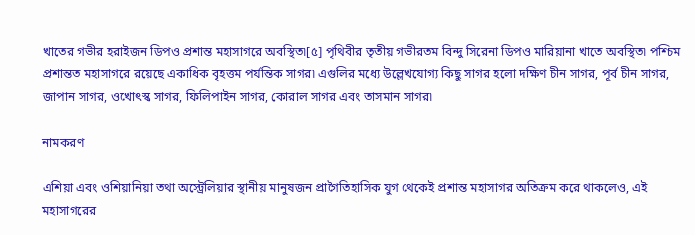খাতের গভীর হরাইজন ডিপও প্রশান্ত মহাসাগরে অবস্থিত৷[৫] পৃথিবীর তৃতীয় গভীরতম বিন্দু সিরেনা ডিপও মারিয়ানা খাতে অবস্থিত৷ পশ্চিম প্রশান্তত মহাসাগরে রয়েছে একাধিক বৃহত্তম পর্যন্তিক সাগর৷ এগুলির মধ্যে উল্লেখযোগ্য কিছু সাগর হলো দক্ষিণ চীন সাগর, পূর্ব চীন সাগর, জাপান সাগর, ওখোৎস্ক সাগর, ফিলিপাইন সাগর, কোরাল সাগর এবং তাসমান সাগর৷

নামকরণ

এশিয়া এবং ওশিয়ানিয়া তথা অস্ট্রেলিয়ার স্থানীয় মানুষজন প্রাগৈতিহাসিক যুগ থেকেই প্রশান্ত মহাসাগর অতিক্রম করে থাকলেও, এই মহাসাগরের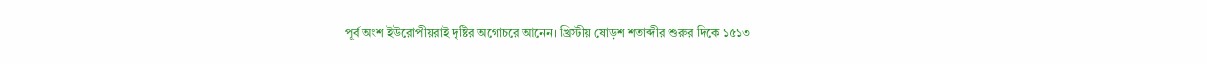পূর্ব অংশ ইউরোপীয়রাই দৃষ্টির অগোচরে আনেন। খ্রিস্টীয় ষোড়শ শতাব্দীর শুরুর দিকে ১৫১৩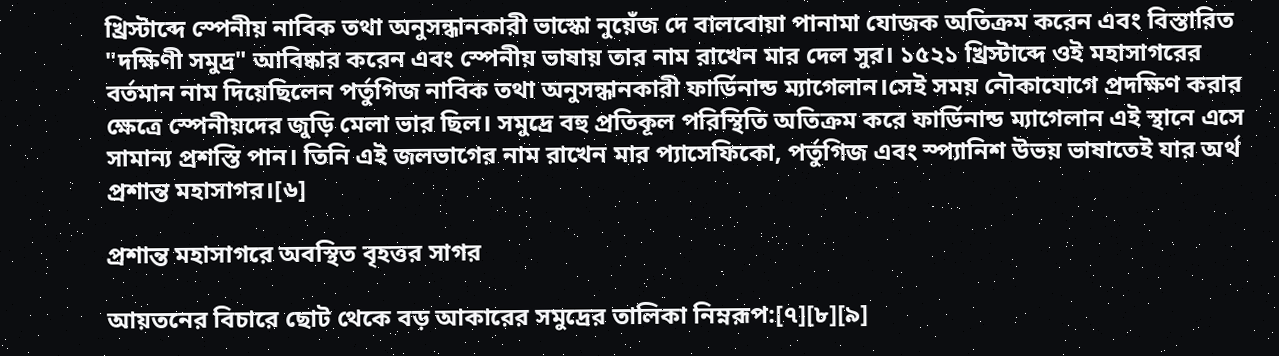খ্রিস্টাব্দে স্পেনীয় নাবিক তথা অনুসন্ধানকারী ভাস্কো নুয়েঁজ দে বালবোয়া পানামা যোজক অতিক্রম করেন এবং বিস্তারিত "দক্ষিণী সমুদ্র" আবিষ্কার করেন এবং স্পেনীয় ভাষায় তার নাম রাখেন মার দেল সুর। ১৫২১ খ্রিস্টাব্দে ওই মহাসাগরের বর্তমান নাম দিয়েছিলেন পর্তুগিজ নাবিক তথা অনুসন্ধানকারী ফার্ডিনান্ড ম্যাগেলান।সেই সময় নৌকাযোগে প্রদক্ষিণ করার ক্ষেত্রে স্পেনীয়দের জুড়ি মেলা ভার ছিল। সমুদ্রে বহু প্রতিকূল পরিস্থিতি অতিক্রম করে‌ ফার্ডিনান্ড ম্যাগেলান এই স্থানে এসে সামান্য প্রশস্তি পান। তিনি এই জলভাগের নাম রাখেন মার প্যাসেফিকো, পর্তুগিজ এবং স্প্যানিশ উভয় ভাষাতেই যার অর্থ প্রশান্ত মহাসাগর।[৬]

প্রশান্ত মহাসাগরে অবস্থিত বৃহত্তর সাগর

আয়তনের বিচারে ছোট থেকে বড় আকারের সমুদ্রের তালিকা নিম্নরূপ:[৭][৮][৯]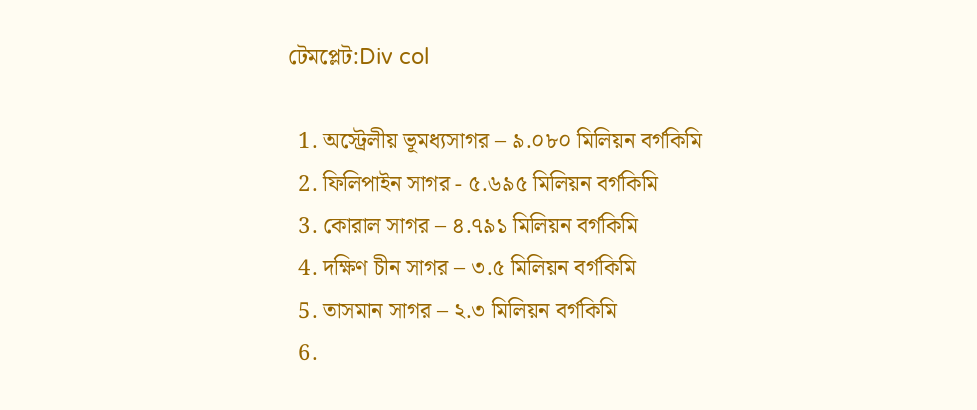টেমপ্লেট:Div col

  1. অস্ট্রেলীয় ভূমধ্যসাগর – ৯.০৮০ মিলিয়ন বর্গকিমি
  2. ফিলিপাইন সাগর - ৫.৬৯৫ মিলিয়ন বর্গকিমি
  3. কোরাল সাগর – ৪.৭৯১ মিলিয়ন বর্গকিমি
  4. দক্ষিণ চীন সাগর – ৩.৫ মিলিয়ন বর্গকিমি
  5. তাসমান সাগর – ২.৩ মিলিয়ন বর্গকিমি
  6.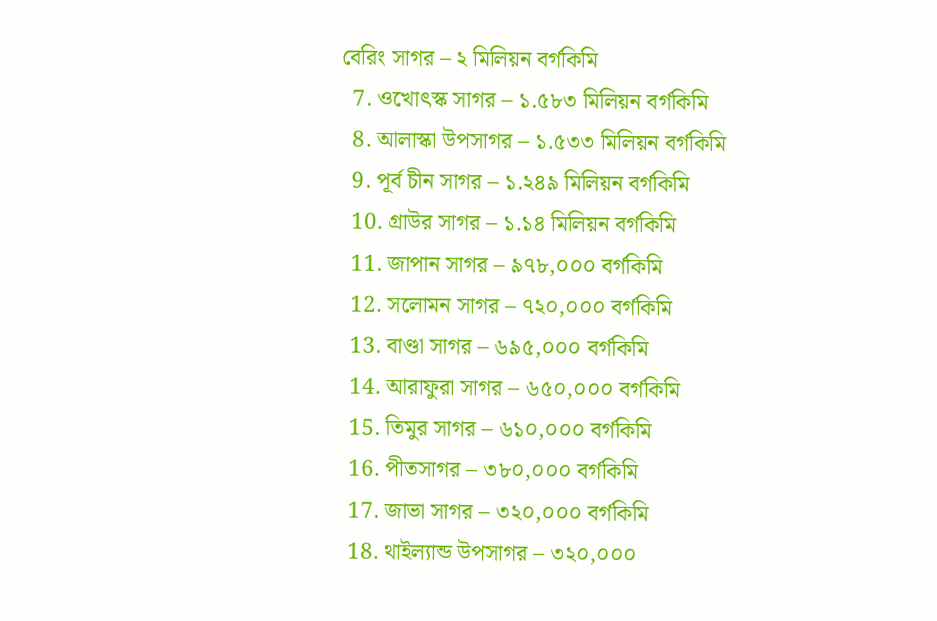বেরিং সাগর – ২ মিলিয়ন বর্গকিমি
  7. ওখোৎস্ক সাগর – ১.৫৮৩ মিলিয়ন বর্গকিমি
  8. আলাস্কা উপসাগর – ১.৫৩৩ মিলিয়ন বর্গকিমি
  9. পূর্ব চীন সাগর – ১.২৪৯ মিলিয়ন বর্গকিমি
  10. গ্রাউর সাগর – ১.১৪ মিলিয়ন বর্গকিমি
  11. জাপান সাগর – ৯৭৮,০০০ বর্গকিমি
  12. সলোমন সাগর – ৭২০,০০০ বর্গকিমি
  13. বাণ্ডা সাগর – ৬৯৫,০০০ বর্গকিমি
  14. আরাফুরা সাগর – ৬৫০,০০০ বর্গকিমি
  15. তিমুর সাগর – ৬১০,০০০ বর্গকিমি
  16. পীতসাগর – ৩৮০,০০০ বর্গকিমি
  17. জাভা সাগর – ৩২০,০০০ বর্গকিমি
  18. থাইল্যান্ড উপসাগর – ৩২০,০০০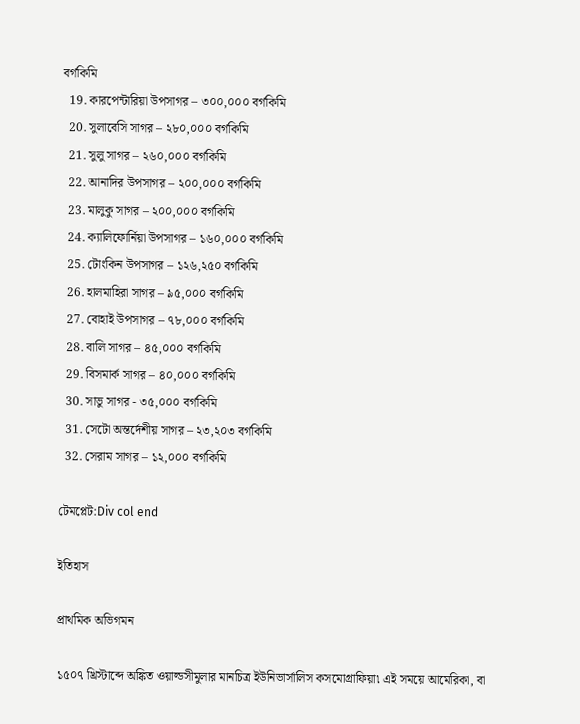বর্গকিমি
  19. কারপেন্টারিয়া উপসাগর – ৩০০,০০০ বর্গকিমি
  20. সুলাবেসি সাগর – ২৮০,০০০ বর্গকিমি
  21. সুলু সাগর – ২৬০,০০০ বর্গকিমি
  22. আনাদির উপসাগর – ২০০,০০০ বর্গকিমি
  23. মালুকু সাগর – ২০০,০০০ বর্গকিমি
  24. ক্যালিফোর্নিয়া উপসাগর – ১৬০,০০০ বর্গকিমি
  25. টোংকিন উপসাগর – ১২৬,২৫০ বর্গকিমি
  26. হালমাহিরা সাগর – ৯৫,০০০ বর্গকিমি
  27. বোহাই উপসাগর – ৭৮,০০০ বর্গকিমি
  28. বালি সাগর – ৪৫,০০০ বর্গকিমি
  29. বিসমার্ক সাগর – ৪০,০০০ বর্গকিমি
  30. সাভু সাগর - ৩৫,০০০ বর্গকিমি
  31. সেটো অন্তর্দেশীয় সাগর – ২৩,২০৩ বর্গকিমি
  32. সেরাম সাগর – ১২,০০০ বর্গকিমি

টেমপ্লেট:Div col end

ইতিহাস

প্রাথমিক অভিগমন

১৫০৭ খ্রিস্টাব্দে অঙ্কিত ওয়াল্ডসীমুলার মানচিত্র ইউনিভার্সালিস কসমোগ্রাফিয়া৷ এই সময়ে আমেরিকা, বা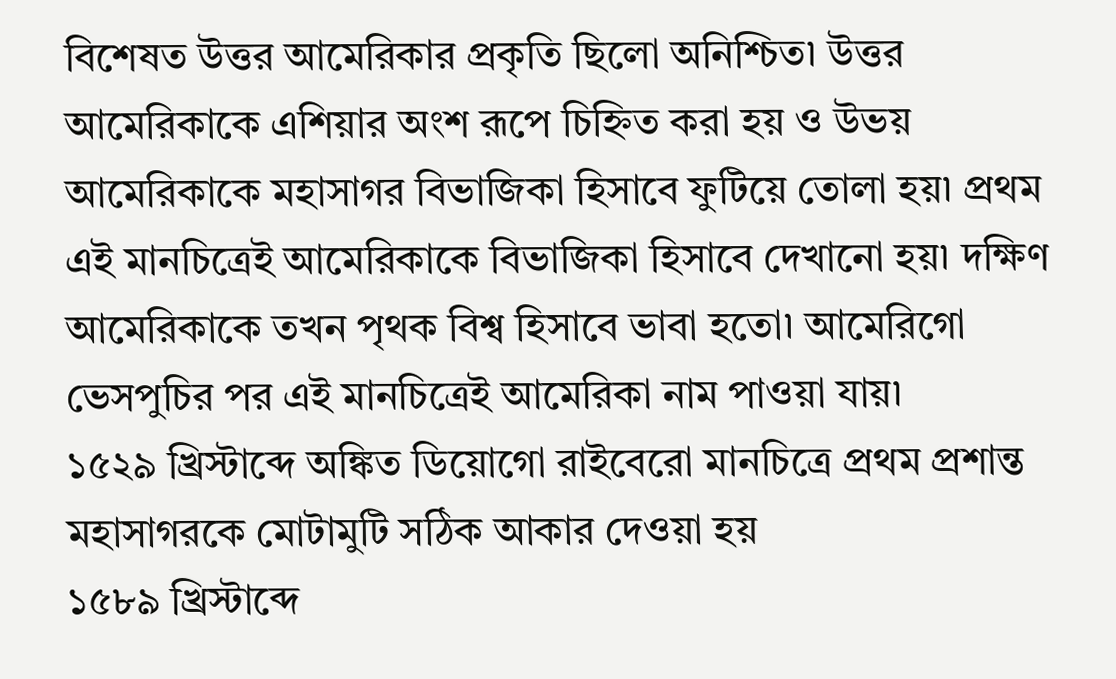বিশেষত উত্তর আমেরিকার প্রকৃতি ছিলো অনিশ্চিত৷ উত্তর আমেরিকাকে এশিয়ার অংশ রূপে চিহ্নিত করা হয় ও উভয় আমেরিকাকে মহাসাগর বিভাজিকা হিসাবে ফুটিয়ে তোলা হয়৷ প্রথম এই মানচিত্রেই আমেরিকাকে বিভাজিকা হিসাবে দেখানো হয়৷ দক্ষিণ আমেরিকাকে তখন পৃথক বিশ্ব হিসাবে ভাবা হতো৷ আমেরিগো ভেসপুচির পর এই মানচিত্রেই আমেরিকা নাম পাওয়া যায়৷
১৫২৯ খ্রিস্টাব্দে অঙ্কিত ডিয়োগো রাইবেরো মানচিত্রে প্রথম প্রশান্ত মহাসাগরকে মোটামুটি সঠিক আকার দেওয়া হয়
১৫৮৯ খ্রিস্টাব্দে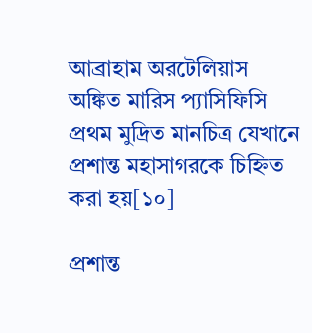আব্রাহাম অরটেলিয়াস অঙ্কিত মারিস প্যাসিফিসি প্রথম মুদ্রিত মানচিত্র যেখানে প্রশান্ত মহাসাগরকে চিহ্নিত করা হয়[১০]

প্রশান্ত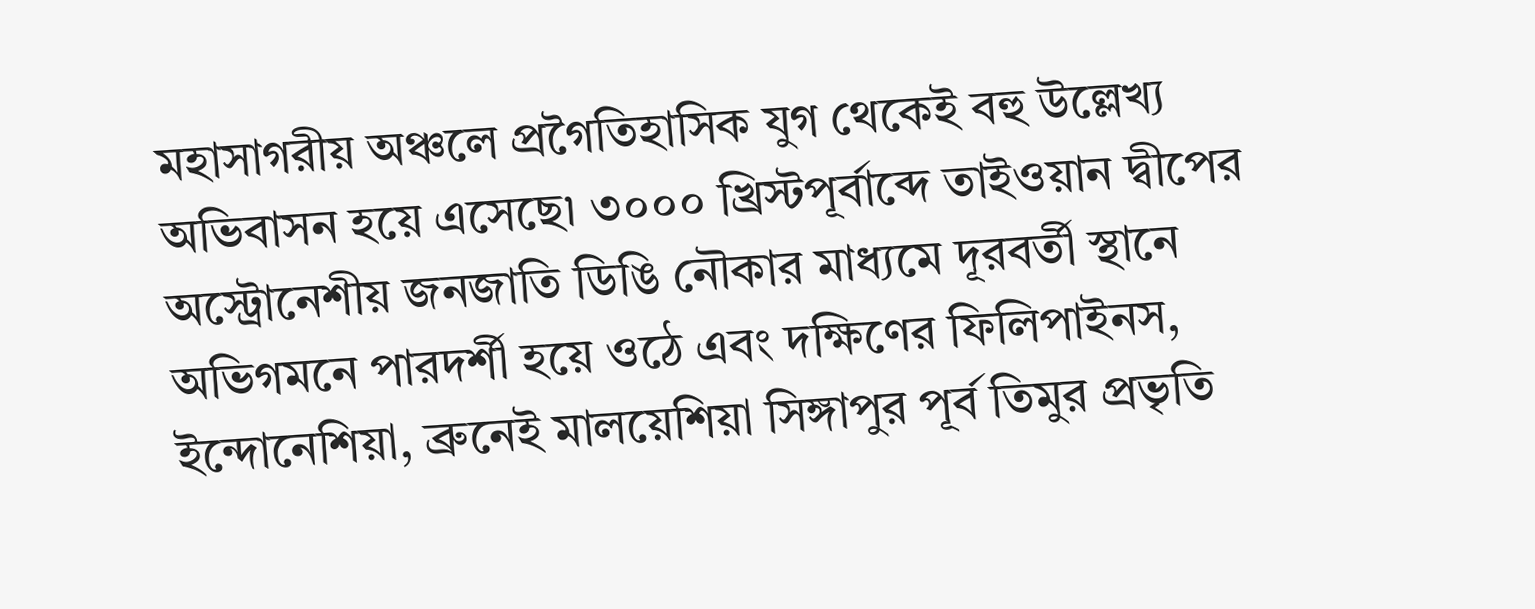মহাসাগরীয় অঞ্চলে প্রগৈতিহাসিক যুগ থেকেই বহু উল্লেখ্য অভিবাসন হয়ে এসেছে৷ ৩০০০ খ্রিস্টপূর্বাব্দে তাইওয়ান দ্বীপের অস্ট্রোনেশীয় জনজাতি ডিঙি নৌকার মাধ্যমে দূরবর্তী স্থানে অভিগমনে পারদর্শী হয়ে ওঠে এবং দক্ষিণের ফিলিপাইনস, ইন্দোনেশিয়া, ব্রুনেই মালয়েশিয়া সিঙ্গাপুর পূর্ব তিমুর প্রভৃতি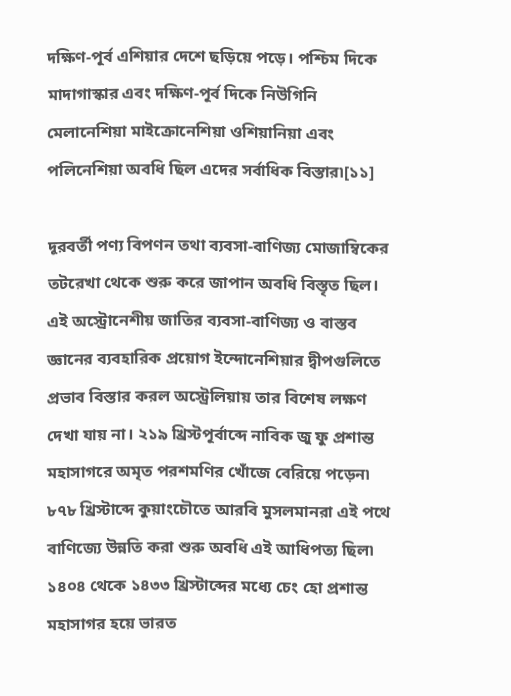দক্ষিণ-পূর্ব এশিয়ার দেশে ছড়িয়ে পড়ে। পশ্চিম দিকে মাদাগাস্কার এবং দক্ষিণ-পূর্ব দিকে নিউগিনি মেলানেশিয়া মাইক্রোনেশিয়া ওশিয়ানিয়া এবং পলিনেশিয়া অবধি ছিল এদের সর্বাধিক বিস্তার৷[১১]

দূরবর্তী পণ্য বিপণন তথা ব্যবসা-বাণিজ্য মোজাম্বিকের তটরেখা থেকে শুরু করে জাপান অবধি বিস্তৃত ছিল। এই অস্ট্রোনেশীয় জাতির ব্যবসা-বাণিজ্য ও বাস্তব জ্ঞানের ব্যবহারিক প্রয়োগ ইন্দোনেশিয়ার দ্বীপগুলিতে প্রভাব বিস্তার করল অস্ট্রেলিয়ায় তার বিশেষ লক্ষণ দেখা যায় না। ২১৯ খ্রিস্টপূর্বাব্দে নাবিক জু ফু প্রশান্ত মহাসাগরে অমৃত পরশমণির খোঁজে বেরিয়ে পড়েন৷ ৮৭৮ খ্রিস্টাব্দে কুয়াংচৌতে আরবি মুসলমানরা এই পথে বাণিজ্যে উন্নতি করা শুরু অবধি এই আধিপত্য ছিল৷ ১৪০৪ থেকে ১৪৩৩ খ্রিস্টাব্দের মধ্যে চেং হো প্রশান্ত মহাসাগর হয়ে ভারত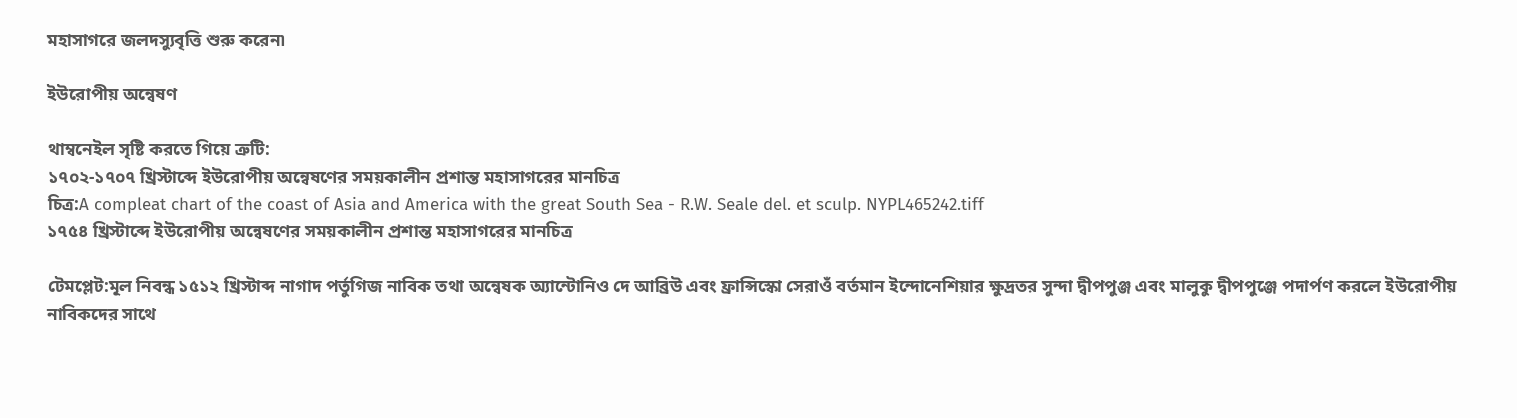মহাসাগরে জলদস্যুবৃত্তি শুরু করেন৷

ইউরোপীয় অন্বেষণ

থাম্বনেইল সৃষ্টি করতে গিয়ে ত্রুটি:
১৭০২-১৭০৭ খ্রিস্টাব্দে ইউরোপীয় অন্বেষণের সময়কালীন প্রশান্ত মহাসাগরের মানচিত্র
চিত্র:A compleat chart of the coast of Asia and America with the great South Sea - R.W. Seale del. et sculp. NYPL465242.tiff
১৭৫৪ খ্রিস্টাব্দে ইউরোপীয় অন্বেষণের সময়কালীন প্রশান্ত মহাসাগরের মানচিত্র

টেমপ্লেট:মূল নিবন্ধ ১৫১২ খ্রিস্টাব্দ নাগাদ পর্তুগিজ নাবিক তথা অন্বেষক অ্যান্টোনিও দে আব্রিউ এবং ফ্রান্সিস্কো সেরাওঁ বর্তমান ইন্দোনেশিয়ার ক্ষুদ্রতর সুন্দা দ্বীপপুঞ্জ এবং মালুকু দ্বীপপুঞ্জে পদার্পণ করলে ইউরোপীয় নাবিকদের সাথে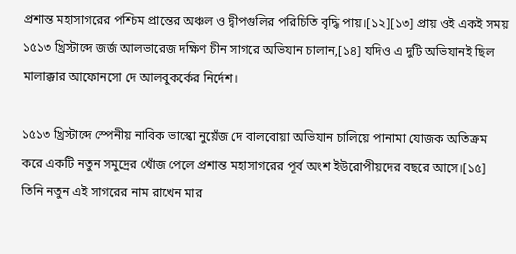প্রশান্ত মহাসাগরের পশ্চিম প্রান্তের অঞ্চল ও দ্বীপগুলির পরিচিতি বৃদ্ধি পায়।[১২][১৩] প্রায় ওই একই সময় ১৫১৩ খ্রিস্টাব্দে জর্জ আলভারেজ দক্ষিণ চীন সাগরে অভিযান চালান,[১৪] যদিও এ দুটি অভিযানই ছিল মালাক্কার আফোনসো দে আলবুকর্কের নির্দেশ।

১৫১৩ খ্রিস্টাব্দে স্পেনীয় নাবিক ভাস্কো নুয়েঁজ দে বালবোয়া অভিযান চালিয়ে পানামা যোজক অতিক্রম করে একটি নতুন সমুদ্রের খোঁজ পেলে প্রশান্ত মহাসাগরের পূর্ব অংশ ইউরোপীয়দের বছরে আসে।[১৫] তিনি নতুন এই সাগরের নাম রাখেন মার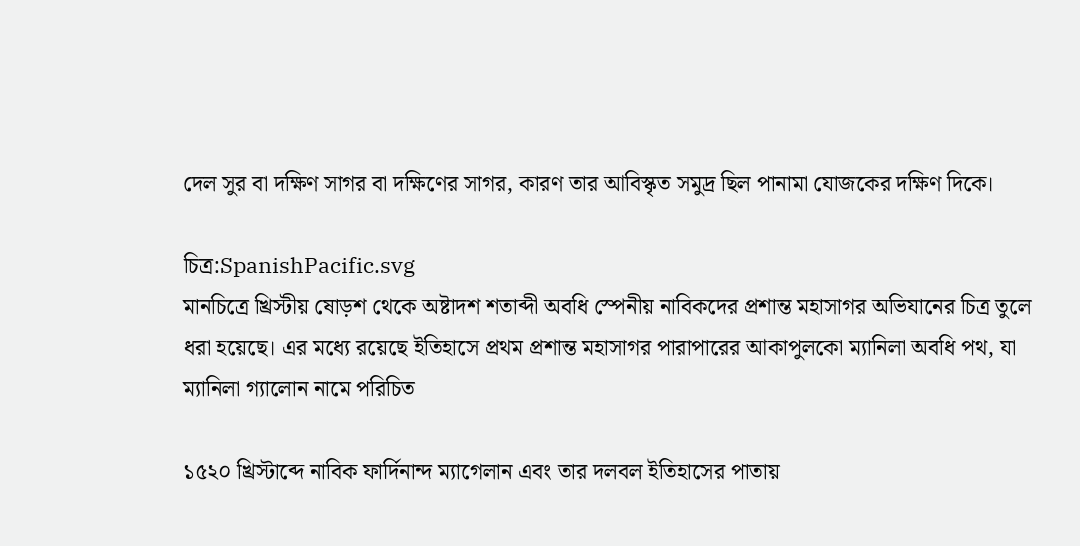দেল সুর বা দক্ষিণ সাগর বা দক্ষিণের সাগর, কারণ তার আবিস্কৃত সমুদ্র ছিল পানামা যোজকের দক্ষিণ দিকে।

চিত্র:SpanishPacific.svg
মানচিত্রে খ্রিস্টীয় ষোড়শ থেকে অষ্টাদশ শতাব্দী অবধি‌ স্পেনীয় নাবিকদের প্রশান্ত মহাসাগর অভিযানের চিত্র তুলে ধরা হয়েছে। এর মধ্যে রয়েছে ইতিহাসে প্রথম প্রশান্ত মহাসাগর পারাপারের আকাপুলকো ম্যানিলা অবধি পথ, যা ম্যানিলা গ্যালোন নামে পরিচিত

১৫২০ খ্রিস্টাব্দে নাবিক ফার্দিনান্দ ম্যাগেলান এবং তার দলবল ইতিহাসের পাতায়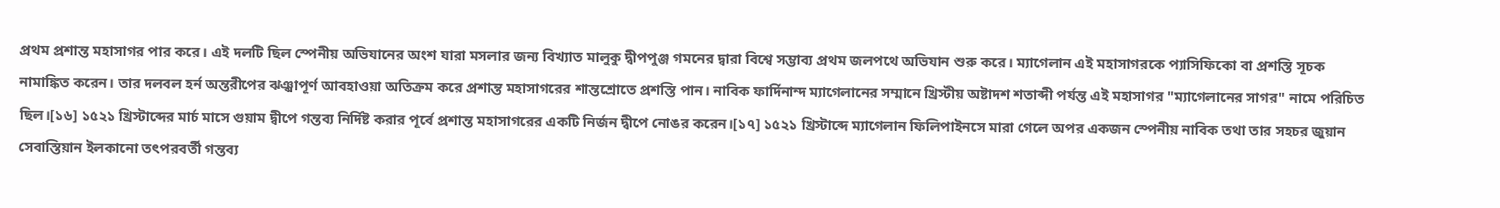প্রথম প্রশান্ত মহাসাগর পার করে। এই দলটি ছিল স্পেনীয় অভিযানের অংশ যারা মসলার জন্য বিখ্যাত মালুকু দ্বীপপুঞ্জ গমনের দ্বারা বিশ্বে সম্ভাব্য প্রথম জলপথে অভিযান শুরু করে। ম্যাগেলান এই মহাসাগরকে প্যাসিফিকো বা প্রশস্তি সূচক নামাঙ্কিত করেন। তার দলবল হর্ন অন্তরীপের ঝঞ্ঝাপূর্ণ আবহাওয়া অতিক্রম করে প্রশান্ত মহাসাগরের শান্তশ্রোতে প্রশস্তি পান। নাবিক ফার্দিনান্দ ম্যাগেলানের সম্মানে খ্রিস্টীয় অষ্টাদশ শতাব্দী পর্যন্ত এই মহাসাগর "ম্যাগেলানের সাগর" নামে পরিচিত ছিল।[১৬] ১৫২১ খ্রিস্টাব্দের মার্চ মাসে গুয়াম দ্বীপে গন্তব্য নির্দিষ্ট করার পূর্বে প্রশান্ত মহাসাগরের একটি নির্জন দ্বীপে নোঙর করেন।[১৭] ১৫২১ খ্রিস্টাব্দে ম্যাগেলান ফিলিপাইনসে মারা গেলে অপর একজন স্পেনীয় নাবিক তথা তার সহচর জুয়ান সেবাস্তিয়ান ইলকানো তৎপরবর্তী গন্তব্য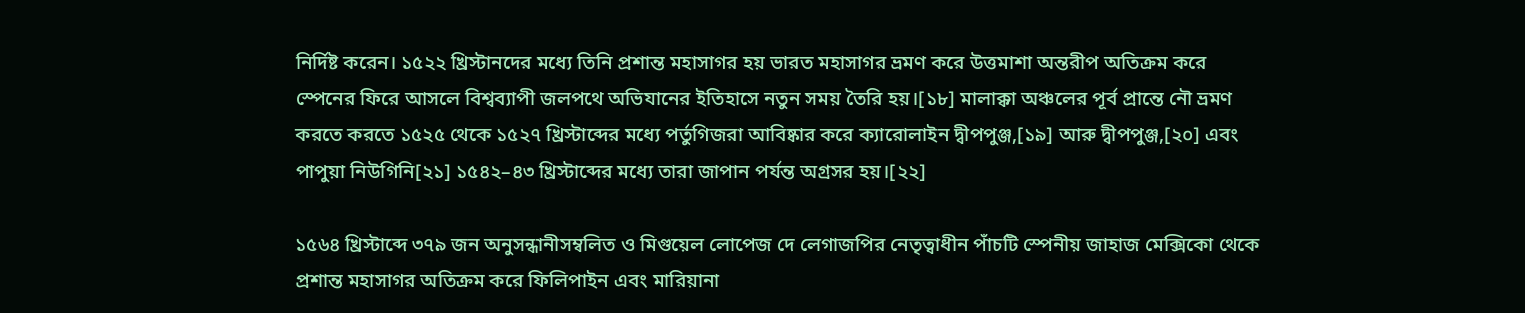নির্দিষ্ট করেন। ১৫২২ খ্রিস্টানদের মধ্যে তিনি প্রশান্ত মহাসাগর হয় ভারত মহাসাগর ভ্রমণ করে উত্তমাশা অন্তরীপ অতিক্রম করে স্পেনের ফিরে আসলে বিশ্বব্যাপী জলপথে অভিযানের ইতিহাসে নতুন সময় তৈরি হয়।[১৮] মালাক্কা অঞ্চলের পূর্ব প্রান্তে নৌ ভ্রমণ করতে করতে ১৫২৫ থেকে ১৫২৭ খ্রিস্টাব্দের মধ্যে পর্তুগিজরা আবিষ্কার করে ক্যারোলাইন দ্বীপপুঞ্জ,[১৯] আরু দ্বীপপুঞ্জ,[২০] এবং পাপুয়া নিউগিনি[২১] ১৫৪২–৪৩ খ্রিস্টাব্দের মধ্যে তারা জাপান পর্যন্ত অগ্রসর হয়।[২২]

১৫৬৪ খ্রিস্টাব্দে ৩৭৯ জন অনুসন্ধানীসম্বলিত ও মিগুয়েল লোপেজ দে লেগাজপির নেতৃত্বাধীন পাঁচটি স্পেনীয় জাহাজ মেক্সিকো থেকে প্রশান্ত মহাসাগর অতিক্রম করে ফিলিপাইন এবং মারিয়ানা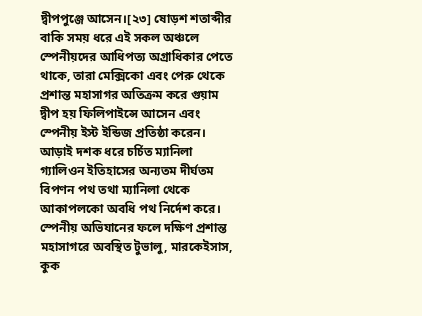দ্বীপপুঞ্জে আসেন।[২৩] ষোড়শ শতাব্দীর বাকি সময় ধরে এই সকল অঞ্চলে স্পেনীয়দের আধিপত্য অগ্রাধিকার পেতে থাকে, তারা মেক্সিকো এবং পেরু থেকে প্রশান্ত মহাসাগর অতিক্রম করে গুয়াম দ্বীপ হয় ফিলিপাইন্সে আসেন এবং স্পেনীয় ইস্ট ইন্ডিজ প্রতিষ্ঠা করেন। আড়াই দশক ধরে চর্চিত ম্যানিলা গ্যালিওন ইতিহাসের অন্যতম দীর্ঘতম বিপণন পথ তথা ম্যানিলা থেকে আকাপলকো অবধি পথ নির্দেশ করে। স্পেনীয় অভিযানের ফলে দক্ষিণ প্রশান্ত মহাসাগরে অবস্থিত টুভালু, মারকেইসাস, কুক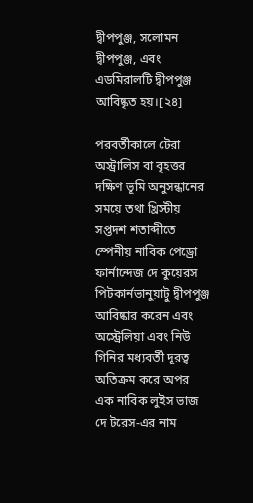দ্বীপপুঞ্জ, সলোমন দ্বীপপুঞ্জ, এবং এডমিরালটি দ্বীপপুঞ্জ আবিষ্কৃত হয়।[২৪]

পরবর্তীকালে টেরা অস্ট্রালিস বা বৃহত্তর দক্ষিণ ভূমি অনুসন্ধানের সময়ে তথা খ্রিস্টীয় সপ্তদশ শতাব্দীতে স্পেনীয় নাবিক পেড্রো ফার্নান্দেজ দে কুয়েরস পিটকার্নভানুয়াটু দ্বীপপুঞ্জ আবিষ্কার করেন এবং অস্ট্রেলিয়া এবং নিউ গিনির মধ্যবর্তী দূরত্ব অতিক্রম করে অপর এক নাবিক লুইস ভাজ দে টরেস-এর নাম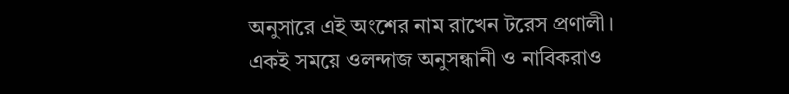অনুসারে এই অংশের নাম রাখেন টরেস প্রণালী। একই সময়ে ওলন্দাজ অনুসন্ধানী ও নাবিকরাও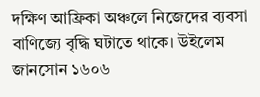দক্ষিণ আফ্রিকা অঞ্চলে নিজেদের ব্যবসা বাণিজ্যে বৃদ্ধি ঘটাতে থাকে। উইলেম জানসোন ১৬০৬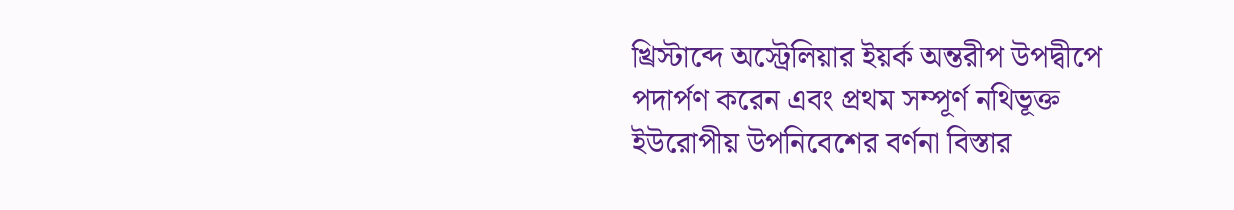খ্রিস্টাব্দে অস্ট্রেলিয়ার ইয়র্ক অন্তরীপ উপদ্বীপে পদার্পণ করেন এবং প্রথম সম্পূর্ণ নথিভূক্ত ইউরোপীয় উপনিবেশের বর্ণনা বিস্তার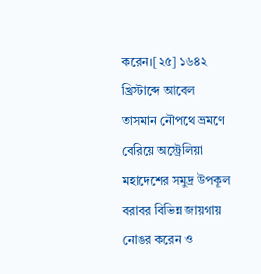করেন।[২৫] ১৬৪২ খ্রিস্টাব্দে আবেল তাসমান নৌপথে ভ্রমণে বেরিয়ে অস্ট্রেলিয়া মহাদেশের সমুদ্র উপকূল বরাবর বিভিন্ন জায়গায় নোঙর করে‌ন ও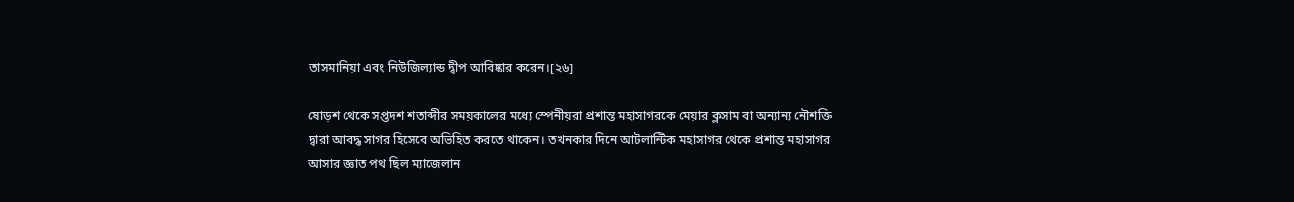তাসমানিয়া এবং নিউজিল্যান্ড দ্বীপ আবিষ্কার করেন।[২৬]

ষোড়শ থেকে সপ্তদশ শতাব্দীর সময়কালের মধ্যে স্পেনীয়রা প্রশান্ত মহাসাগরকে মেয়ার ক্লসাম বা অন্যান্য নৌশক্তি দ্বারা আবদ্ধ সাগর হিসেবে অভিহিত করতে থাকেন। তখনকার দিনে আটলান্টিক মহাসাগর থেকে প্রশান্ত মহাসাগর আসার জ্ঞাত পথ ছিল ম্যাজেলান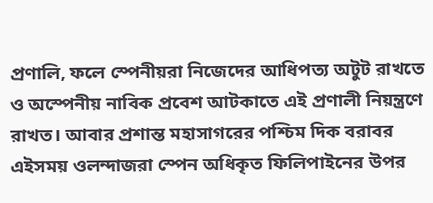প্রণালি, ফলে স্পেনীয়রা নিজেদের আধিপত্য অটুট রাখতে ও অস্পেনীয় নাবিক প্রবেশ আটকাতে এই প্রণালী নিয়ন্ত্রণে রাখত। আবার প্রশান্ত মহাসাগরের পশ্চিম দিক বরাবর এইসময় ওলন্দাজরা স্পেন অধিকৃত ফিলিপাইনের উপর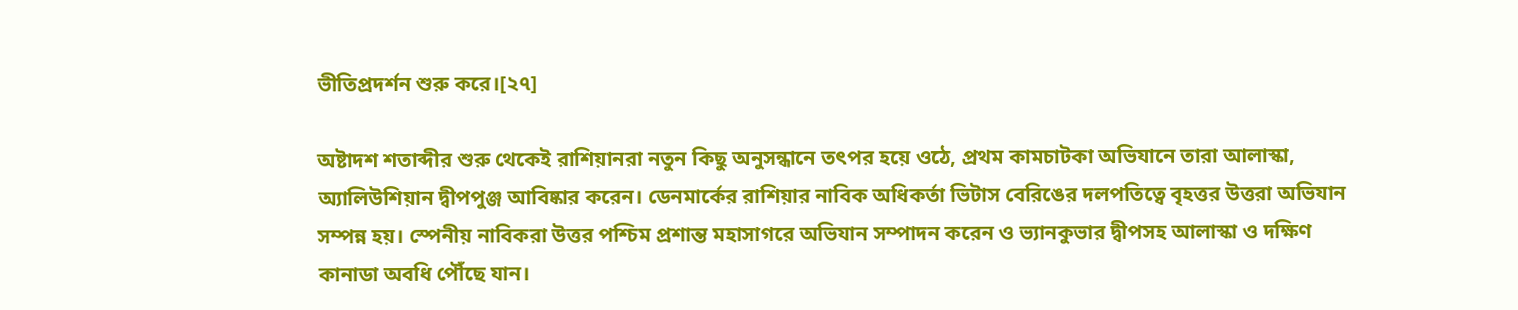ভীতিপ্রদর্শন শুরু করে।[২৭]

অষ্টাদশ শতাব্দীর শুরু থেকেই রাশিয়ানরা নতুন কিছু অনুসন্ধানে তৎপর হয়ে ওঠে, প্রথম কামচাটকা অভিযানে তারা আলাস্কা, অ্যালিউশিয়ান দ্বীপপুঞ্জ আবিষ্কার করেন। ডেনমার্কের রাশিয়ার নাবিক অধিকর্তা ভিটাস বেরিঙের দলপতিত্বে বৃহত্তর উত্তরা অভিযান সম্পন্ন হয়। স্পেনীয় নাবিকরা উত্তর পশ্চিম প্রশান্ত মহাসাগরে অভিযান সম্পাদন করেন ও ভ্যানকুভার দ্বীপসহ আলাস্কা ও দক্ষিণ কানাডা অবধি পৌঁছে যান।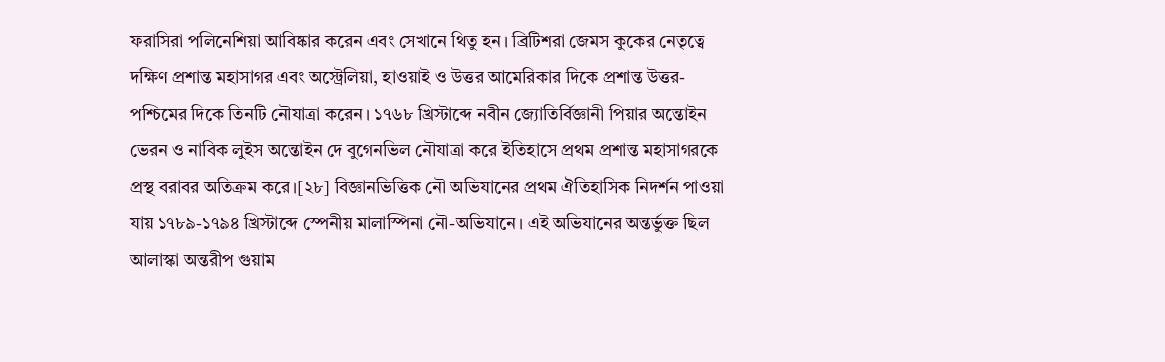ফরাসিরা পলিনেশিয়া আবিষ্কার করেন এবং সেখানে থিতু হন। ব্রিটিশরা জেমস কুকের নেতৃত্বে দক্ষিণ প্রশান্ত মহাসাগর এবং অস্ট্রেলিয়া, হাওয়াই ও উত্তর আমেরিকার দিকে প্রশান্ত উত্তর-পশ্চিমের দিকে তিনটি নৌযাত্রা করেন। ১৭৬৮ খ্রিস্টাব্দে নবীন জ্যোতির্বিজ্ঞানী পিয়ার অন্তোইন ভেরন ও‌ নাবিক লুইস অন্তোইন দে বুগেনভিল নৌযাত্রা করে ইতিহাসে প্রথম প্রশান্ত মহাসাগরকে প্রস্থ বরাবর অতিক্রম করে।[২৮] বিজ্ঞানভিত্তিক নৌ অভিযানের প্রথম ঐতিহাসিক নিদর্শন পাওয়া যায় ১৭৮৯-১৭৯৪ খ্রিস্টাব্দে স্পেনীয় মালাস্পিনা নৌ-অভিযানে। এই অভিযানের অন্তর্ভুক্ত ছিল আলাস্কা অন্তরীপ গুয়াম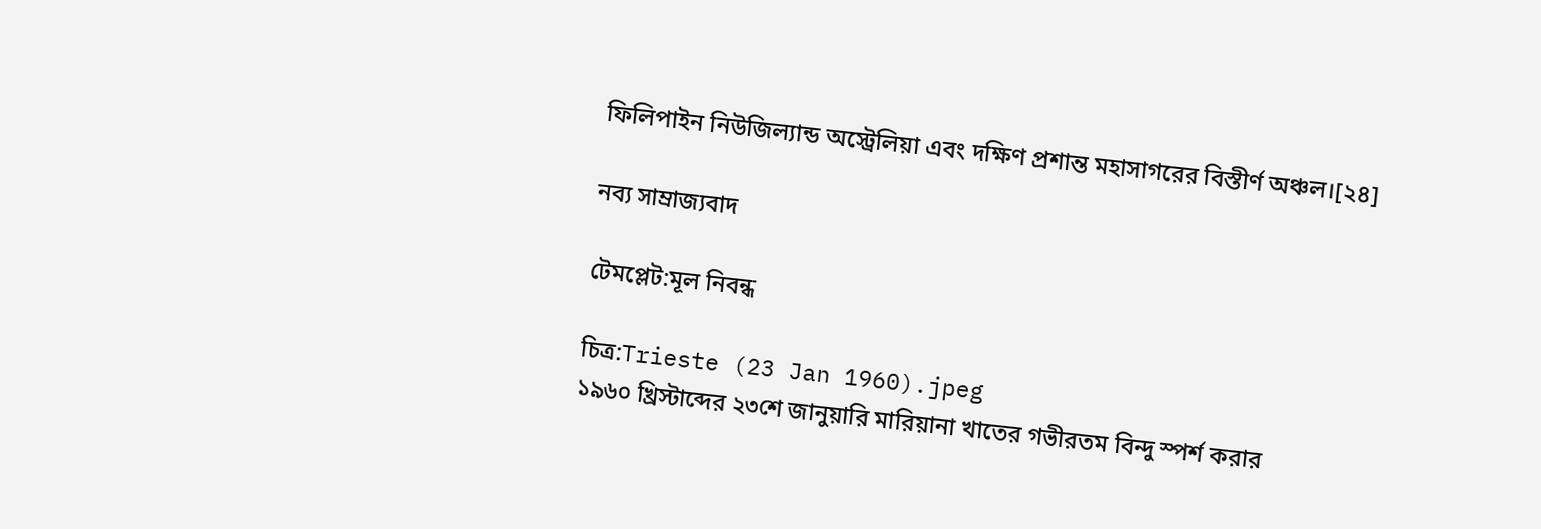ফিলিপাইন নিউজিল্যান্ড অস্ট্রেলিয়া এবং দক্ষিণ প্রশান্ত মহাসাগরের বিস্তীর্ণ অঞ্চল।[২৪]

নব্য সাম্রাজ্যবাদ

টেমপ্লেট:মূল নিবন্ধ

চিত্র:Trieste (23 Jan 1960).jpeg
১৯৬০ খ্রিস্টাব্দের ২৩শে জানুয়ারি মারিয়ানা খাতের গভীরতম বিন্দু স্পর্শ করার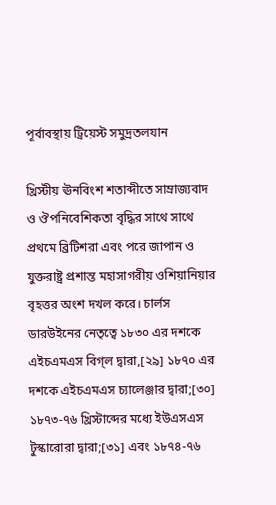পূর্বাবস্থায় ট্রিয়েস্ট সমুদ্রতলযান

খ্রিস্টীয় ঊনবিংশ শতাব্দীতে সাম্রাজ্যবাদ ও ঔপনিবেশিকতা বৃদ্ধির সাথে সাথে প্রথমে ব্রিটিশরা এবং পরে জাপান ও যুক্তরাষ্ট্র প্রশান্ত মহাসাগরীয় ওশিয়ানিয়ার বৃহত্তর অংশ দখল করে। চার্লস ডারউইনের নেতৃত্বে ১৮৩০ এর দশকে এইচএমএস বিগ্‌ল দ্বারা,[২৯] ১৮৭০ এর দশকে এইচএমএস চ্যালেঞ্জার দ্বারা;[৩০] ১৮৭৩-৭৬ খ্রিস্টাব্দের মধ্যে‌ ইউএসএস টুস্কারোরা দ্বারা;[৩১] এবং ১৮৭৪-৭৬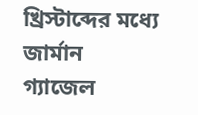খ্রিস্টাব্দের মধ্যে জার্মান গ্যাজেল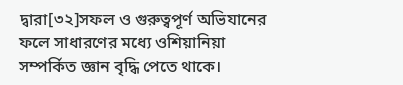দ্বারা[৩২]সফল ও গুরুত্বপূর্ণ অভিযানের ফলে সাধারণের মধ্যে ওশিয়ানিয়া সম্পর্কিত জ্ঞান বৃদ্ধি পেতে থাকে।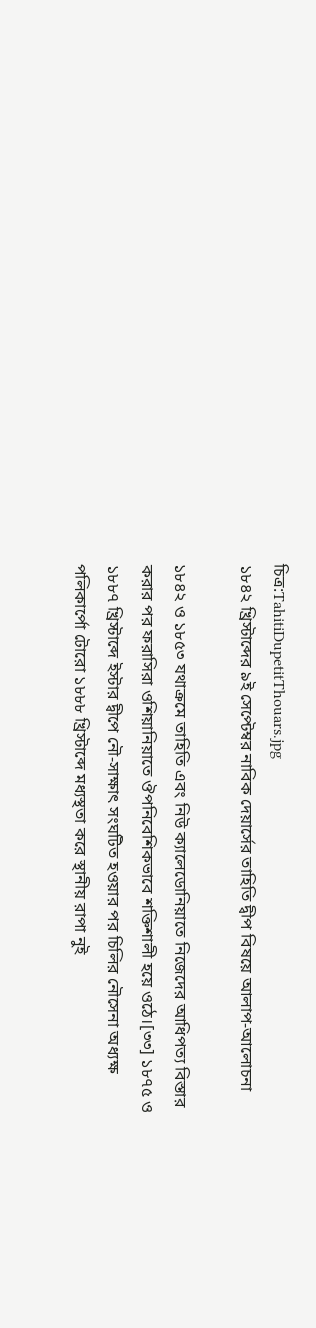চিত্র:TahitiDupetitThouars.jpg
১৮৪২ খ্রিস্টাব্দের ৯ই সেপ্টেম্বর নাবিক দেয়ার্সের তাহিতি দ্বীপ বিষয়ে আলাপ-আলোচনা

১৮৪২ ও ১৮৫৩ যথাক্রমে তাহিতি এবং নিউ ক্যালেডোনিয়াতে নিজেদের আধিপত্য বিস্তার করার পর ফরাসিরা ওশিয়ানিয়াতে ঔপনিবেশিকভাবে শক্তিশালী হয়ে ওঠে।[৩৩] ১৮৭৫ ও ১৮৮৭ খ্রিস্টাব্দে ইস্টার দ্বীপে‌ নৌ-সাক্ষাৎ সংঘটিত হওয়ার পর চিলির নৌসেনা অধ্যক্ষ পলিকার্পো টোরো ১৮৮৮ খ্রিস্টাব্দে মধ্যস্থতা করে স্থানীয় রাপা নুই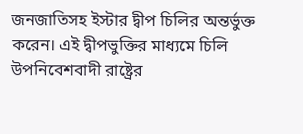জনজাতিসহ ইস্টার দ্বীপ চিলির অন্তর্ভুক্ত করেন। এই দ্বীপভুক্তির মাধ্যমে চিলি উপনিবেশবাদী রাষ্ট্রের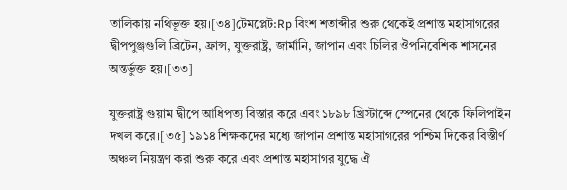তালিকায় নথিভূক্ত হয়।[৩৪]টেমপ্লেট:Rp বিংশ শতাব্দীর শুরু থেকেই প্রশান্ত মহাসাগরের দ্বীপপুঞ্জগুলি ব্রিটেন, ফ্রান্স, যুক্তরাষ্ট্র, জার্মানি, জাপান এবং চিলির ঔপনিবেশিক শাসনের অন্তর্ভুক্ত হয়।[৩৩]

যুক্তরাষ্ট্র গুয়াম দ্বীপে আধিপত্য বিস্তার করে এবং ১৮৯৮ খ্রিস্টাব্দে স্পেনের থেকে ফিলিপাইন দখল করে।[৩৫] ১৯১৪ শিক্ষকদের মধ্যে জাপান প্রশান্ত মহাসাগরের পশ্চিম দিকের বিস্তীর্ণ অঞ্চল নিয়ন্ত্রণ করা শুরু করে এবং প্রশান্ত মহাসাগর যুদ্ধে ঐ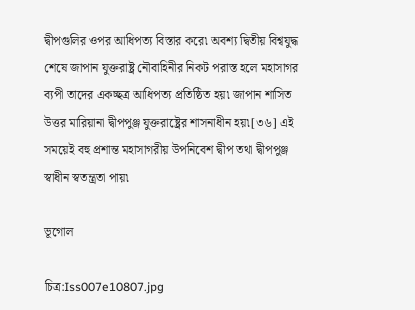দ্বীপগুলির ওপর আধিপত্য বিস্তার করে৷ অবশ্য দ্বিতীয় বিশ্বযুদ্ধ শেষে জাপান যুক্তরাষ্ট্র নৌবাহিনীর নিকট পরাস্ত হলে মহাসাগর ব্যপী তাদের একচ্ছত্র আধিপত্য প্রতিষ্ঠিত হয়৷ জাপান শাসিত উত্তর মারিয়ানা দ্বীপপুঞ্জ যুক্তরাষ্ট্রের শাসনাধীন হয়৷[৩৬] এই সময়েই বহু প্রশান্ত মহাসাগরীয় উপনিবেশ দ্বীপ তথা দ্বীপপুঞ্জ স্বাধীন স্বতন্ত্রতা পায়৷

ভূগোল

চিত্র:Iss007e10807.jpg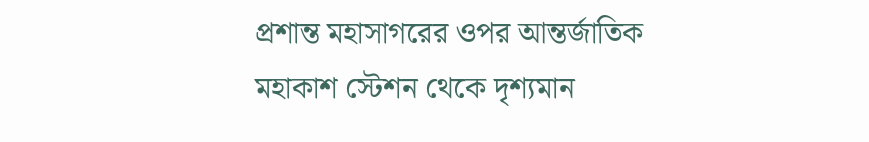প্রশান্ত মহাসাগরের ওপর আন্তর্জাতিক মহাকাশ স্টেশন থেকে দৃশ্যমান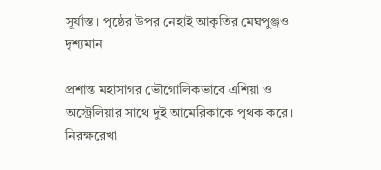সূর্যাস্ত। পৃষ্ঠের উপর নেহাই আকৃতির মেঘপুঞ্জও দৃশ্যমান

প্রশান্ত মহাসাগর ভৌগোলিকভাবে এশিয়া ও অস্ট্রেলিয়ার সাথে দুই আমেরিকাকে পৃথক করে। নিরক্ষরেখা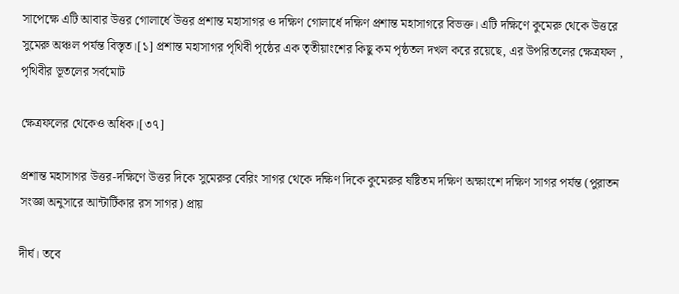সাপেক্ষে এটি আবার উত্তর গোলার্ধে উত্তর প্রশান্ত মহাসাগর ও দক্ষিণ গোলার্ধে দক্ষিণ প্রশান্ত মহাসাগরে বিভক্ত। এটি দক্ষিণে কুমেরু থেকে উত্তরে সুমেরু অঞ্চল পর্যন্ত বিস্তৃত।[১] প্রশান্ত মহাসাগর পৃথিবী পৃষ্ঠের এক তৃতীয়াংশের কিছু কম পৃষ্ঠতল দখল করে রয়েছে, এর উপরিতলের ক্ষেত্রফল , পৃথিবীর ভূতলের সর্বমোট

ক্ষেত্রফলের থেকেও অধিক।[৩৭]

প্রশান্ত মহাসাগর উত্তর-দক্ষিণে উত্তর দিকে সুমেরুর বেরিং সাগর থেকে দক্ষিণ দিকে কুমেরুর ষষ্টিতম দক্ষিণ অক্ষাংশে দক্ষিণ সাগর পর্যন্ত (পুরাতন সংজ্ঞা অনুসারে আন্টার্টিকার রস সাগর) প্রায়

দীর্ঘ। তবে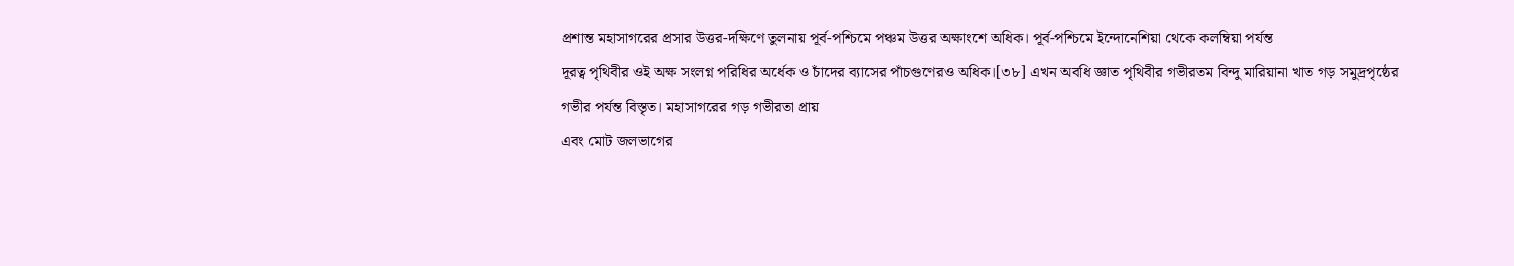প্রশান্ত মহাসাগরের প্রসার উত্তর-দক্ষিণে তুলনায় পূর্ব-পশ্চিমে পঞ্চম উত্তর অক্ষাংশে অধিক। পূর্ব-পশ্চিমে ইন্দোনেশিয়া থেকে কলম্বিয়া পর্যন্ত
দূরত্ব পৃথিবীর ওই অক্ষ সংলগ্ন পরিধির অর্ধেক ও চাঁদের ব্যাসের পাঁচগুণেরও অধিক।[৩৮] এখন অবধি জ্ঞাত পৃথিবীর গভীরতম বিন্দু মারিয়ানা খাত গড় সমুদ্রপৃষ্ঠের
গভীর পর্যন্ত বিস্তৃত। মহাসাগরের গড় গভীরতা প্রায়
এবং মোট জলভাগের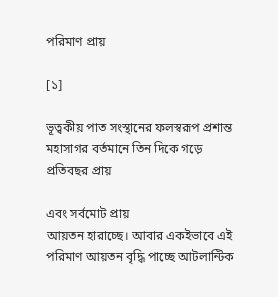পরিমাণ প্রায়

[১]

ভূত্বকীয় পাত সংস্থানের ফলস্বরূপ প্রশান্ত মহাসাগর বর্তমানে তিন দিকে গড়ে প্রতিবছর প্রায়

এবং সর্বমোট প্রায়
আয়তন হারাচ্ছে। আবার একইভাবে এই পরিমাণ আয়তন বৃদ্ধি পাচ্ছে আটলান্টিক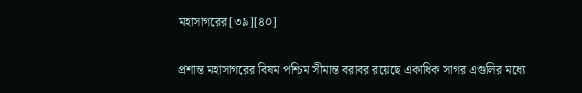মহাসাগরের[৩৯][৪০]

প্রশান্ত মহাসাগরের বিষম পশ্চিম সীমান্ত বরাবর রয়েছে একাধিক সাগর এগুলির মধ্যে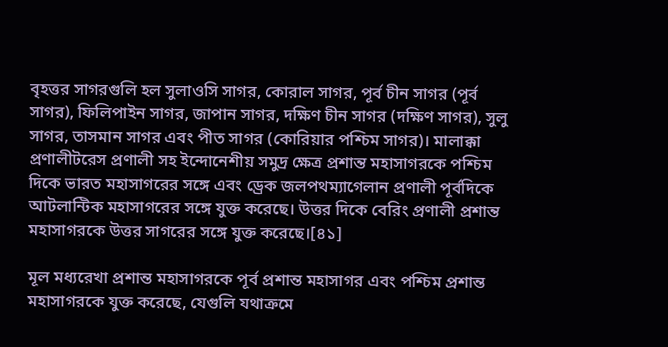বৃহত্তর সাগরগুলি হল সুলাওসি সাগর, কোরাল সাগর, পূর্ব চীন সাগর (পূর্ব সাগর), ফিলিপাইন সাগর, জাপান সাগর, দক্ষিণ চীন সাগর (দক্ষিণ সাগর), সুলু সাগর, তাসমান সাগর এবং পীত সাগর (কোরিয়ার পশ্চিম সাগর)। মালাক্কা প্রণালীটরেস প্রণালী সহ ইন্দোনেশীয় সমুদ্র ক্ষেত্র প্রশান্ত মহাসাগরকে পশ্চিম দিকে ভারত মহাসাগরের সঙ্গে এবং ড্রেক জলপথম্যাগেলান প্রণালী পূর্বদিকে আটলান্টিক মহাসাগরের সঙ্গে যুক্ত করেছে। উত্তর দিকে বেরিং প্রণালী প্রশান্ত মহাসাগরকে উত্তর সাগরের সঙ্গে যুক্ত করেছে।[৪১]

মূল মধ্যরেখা প্রশান্ত মহাসাগরকে পূর্ব প্রশান্ত মহাসাগর এবং পশ্চিম প্রশান্ত মহাসাগরকে যুক্ত করেছে, যেগুলি যথাক্রমে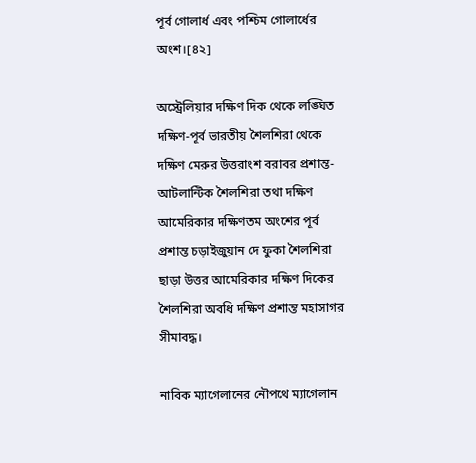পূর্ব গোলার্ধ এবং পশ্চিম গোলার্ধের অংশ‌।[৪২]

অস্ট্রেলিয়ার দক্ষিণ দিক থেকে লঙ্ঘিত দক্ষিণ-পূর্ব ভারতীয় শৈলশিরা থেকে দক্ষিণ মেরুর উত্তরাংশ বরাবর প্রশান্ত-আটলান্টিক শৈলশিরা তথা দক্ষিণ আমেরিকার দক্ষিণতম অংশে‌র পূর্ব প্রশান্ত চড়াইজুয়ান দে ফুকা শৈলশিরা ছাড়া উত্তর আমেরিকার দক্ষিণ দিকের শৈলশিরা অবধি দক্ষিণ প্রশান্ত মহাসাগর সীমাবদ্ধ।

নাবিক ম্যাগেলানের নৌপথে ম্যাগেলান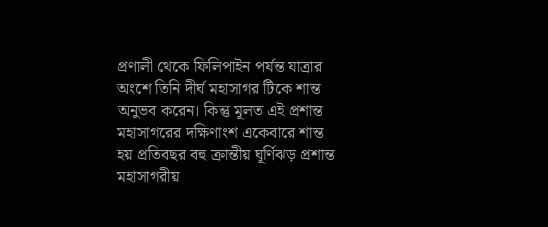প্রণালী থেকে ফিলিপাইন পর্যন্ত যাত্রার অংশে তিনি দীর্ঘ মহাসাগর টিকে শান্ত অনুভব করেন। কিন্তু মূলত এই প্রশান্ত মহাসাগরের দক্ষিণাংশ একেবারে শান্ত হয় প্রতিবছর বহু ক্রান্তীয় ঘূর্ণিঝড় প্রশান্ত মহাসাগরীয়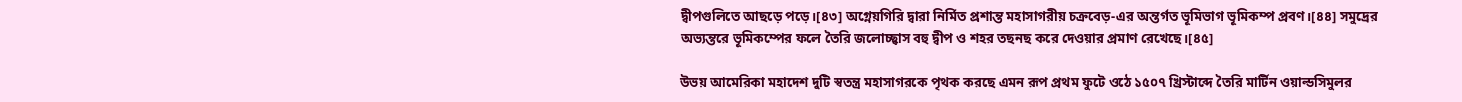দ্বীপগুলিতে আছড়ে পড়ে।[৪৩] অগ্নেয়গিরি দ্বারা নির্মিত প্রশান্ত মহাসাগরীয় চক্রবেড়-এর অন্তর্গত ভূমিভাগ ভূমিকম্প প্রবণ।[৪৪] সমুদ্রের অভ্যন্তরে ভূমিকম্পের ফলে তৈরি জলোচ্ছ্বাস বহু দ্বীপ ও শহর তছনছ করে দেওয়ার প্রমাণ রেখেছে।[৪৫]

উভয় আমেরিকা মহাদেশ দুটি স্বতন্ত্র মহাসাগরকে পৃথক করছে এমন রূপ প্রথম ফুটে ওঠে ১৫০৭ খ্রিস্টাব্দে তৈরি মার্টিন ওয়াল্ডসিমুলর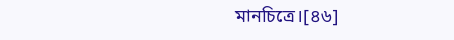মানচিত্রে।[৪৬]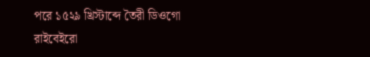পরে ১৫২৯ খ্রিস্টাব্দে তৈরী ডিওগো রাইবেইরো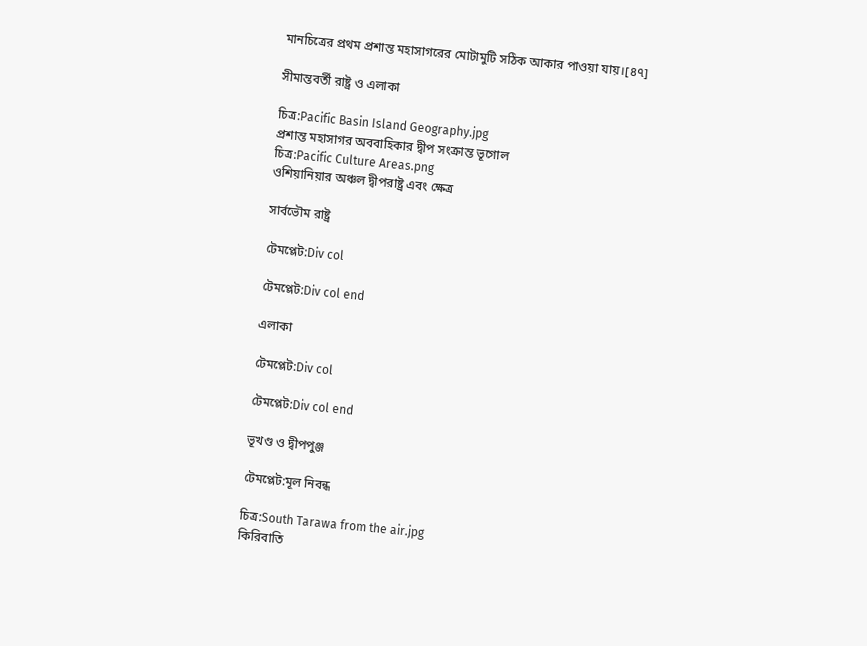মানচিত্রের প্রথম প্রশান্ত মহাসাগরের মোটামুটি সঠিক আকার পাওয়া যায়।[৪৭]

সীমান্তবর্তী রাষ্ট্র ও এলাকা

চিত্র:Pacific Basin Island Geography.jpg
প্রশান্ত মহাসাগর অববাহিকার দ্বীপ সংক্রান্ত ভূগোল
চিত্র:Pacific Culture Areas.png
ওশিয়ানিয়ার অঞ্চল দ্বীপরাষ্ট্র এবং ক্ষেত্র

সার্বভৌম রাষ্ট্র

টেমপ্লেট:Div col

টেমপ্লেট:Div col end

এলাকা

টেমপ্লেট:Div col

টেমপ্লেট:Div col end

ভূখণ্ড ও দ্বীপপুঞ্জ

টেমপ্লেট:মূল নিবন্ধ

চিত্র:South Tarawa from the air.jpg
কিরিবাতি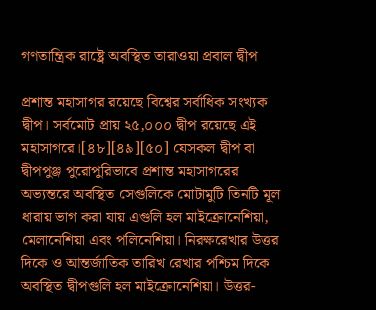গণতান্ত্রিক রাষ্ট্রে অবস্থিত তারাওয়া প্রবাল দ্বীপ

প্রশান্ত মহাসাগর রয়েছে বিশ্বের সর্বাধিক সংখ্যক দ্বীপ। সর্বমোট প্রায় ২৫,০০০ দ্বীপ রয়েছে এই মহাসাগরে।[৪৮][৪৯][৫০] যেসকল দ্বীপ বা দ্বীপপুঞ্জ পুরোপুরিভাবে প্রশান্ত মহাসাগরের অভ্যন্তরে অবস্থিত সেগুলিকে মোটামুটি তিনটি মূল ধারায় ভাগ করা যায় এগুলি হল মাইক্রোনেশিয়া, মেলানেশিয়া এবং পলিনেশিয়া। নিরক্ষরেখার উত্তর দিকে ও আন্তর্জাতিক তারিখ রেখার পশ্চিম দিকে অবস্থিত দ্বীপগুলি হল মাইক্রোনেশিয়া। উত্তর-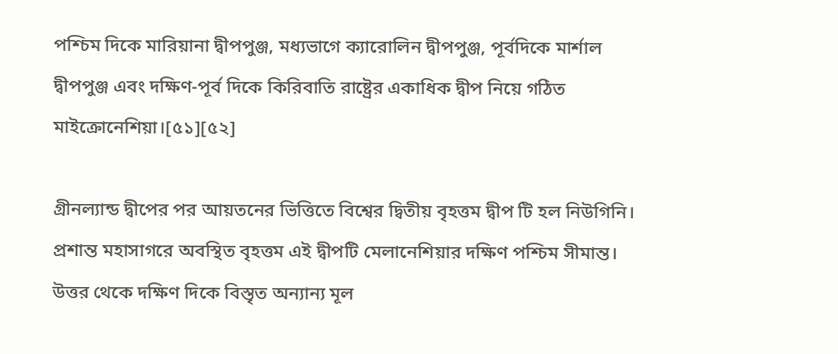পশ্চিম দিকে মারিয়ানা দ্বীপপুঞ্জ, মধ্যভাগে ক্যারোলিন দ্বীপপুঞ্জ, পূর্বদিকে মার্শাল দ্বীপপুঞ্জ এবং দক্ষিণ-পূর্ব দিকে কিরিবাতি রাষ্ট্রের একাধিক দ্বীপ নিয়ে গঠিত মাইক্রোনেশিয়া।[৫১][৫২]

গ্রীনল্যান্ড দ্বীপের পর আয়তনের ভিত্তিতে বিশ্বের দ্বিতীয় বৃহত্তম দ্বীপ টি হল নিউগিনি। প্রশান্ত মহাসাগরে অবস্থিত বৃহত্তম এই দ্বীপটি মেলানেশিয়ার দক্ষিণ পশ্চিম সীমান্ত। উত্তর থেকে দক্ষিণ দিকে বিস্তৃত অন্যান্য মূল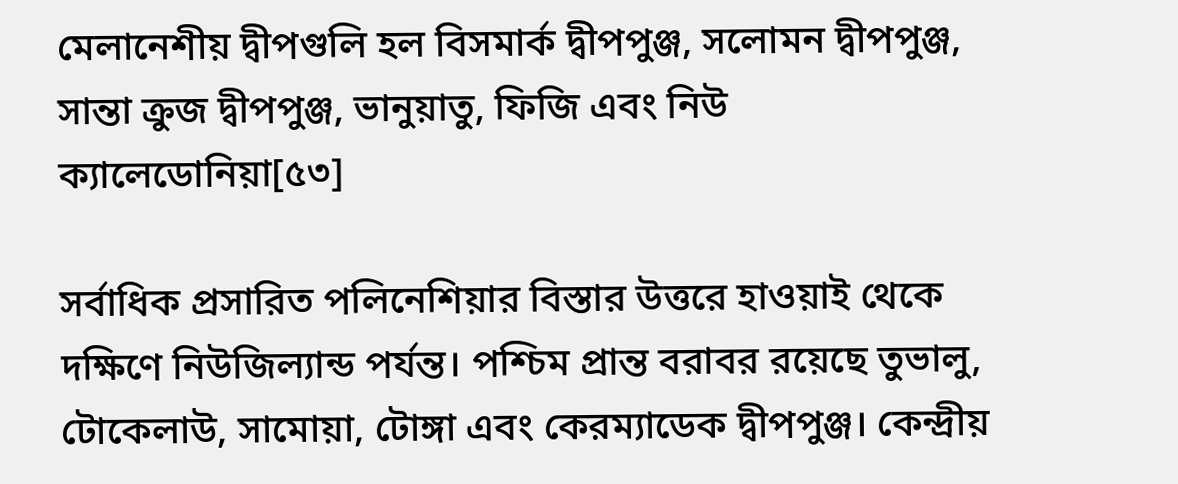মেলানেশীয় দ্বীপগুলি হল বিসমার্ক দ্বীপপুঞ্জ, সলোমন দ্বীপপুঞ্জ, সান্তা ক্রুজ দ্বীপপুঞ্জ, ভানুয়াতু, ফিজি এবং নিউ ক্যালেডোনিয়া[৫৩]

সর্বাধিক প্রসারিত পলিনেশিয়ার বিস্তার উত্তরে হাওয়াই থেকে দক্ষিণে নিউজিল্যান্ড পর্যন্ত। পশ্চিম প্রান্ত বরাবর রয়েছে তুভালু, টোকেলাউ, সামোয়া, টোঙ্গা এবং কেরম্যাডেক দ্বীপপুঞ্জ। কেন্দ্রীয়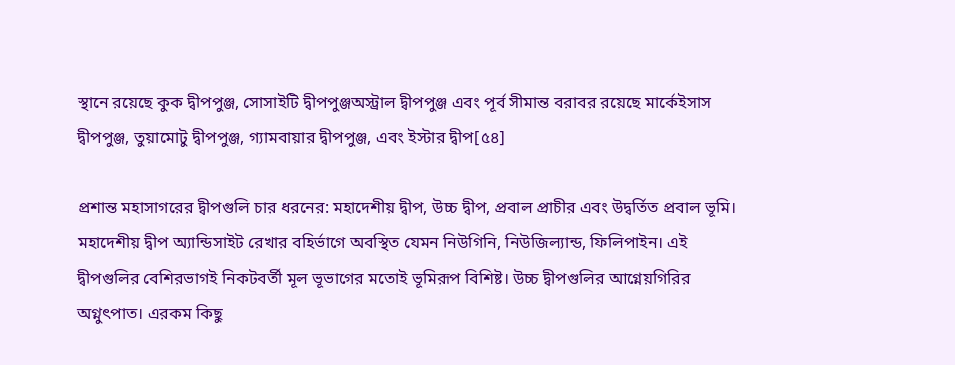স্থানে রয়েছে কুক দ্বীপপুঞ্জ, সোসাইটি দ্বীপপুঞ্জঅস্ট্রাল দ্বীপপুঞ্জ এবং পূর্ব সীমান্ত বরাবর রয়েছে মার্কেইসাস দ্বীপপুঞ্জ, তুয়ামোটু দ্বীপপুঞ্জ, গ্যামবায়ার দ্বীপপুঞ্জ, এবং ইস্টার দ্বীপ[৫৪]

প্রশান্ত মহাসাগরের দ্বীপগুলি চার ধরনের: মহাদেশীয় দ্বীপ, উচ্চ দ্বীপ, প্রবাল প্রাচীর এবং উদ্বর্তিত প্রবাল ভূমি। মহাদেশীয় দ্বীপ অ্যান্ডিসাইট রেখার বহির্ভাগে অবস্থিত যেমন নিউগিনি, নিউজিল্যান্ড, ফিলিপাইন। এই দ্বীপগুলির বেশিরভাগই নিকটবর্তী মূল ভূভাগের মতোই ভূমিরূপ বিশিষ্ট। উচ্চ দ্বীপগুলির আগ্নেয়গিরির অগ্নুৎপাত। এরকম কিছু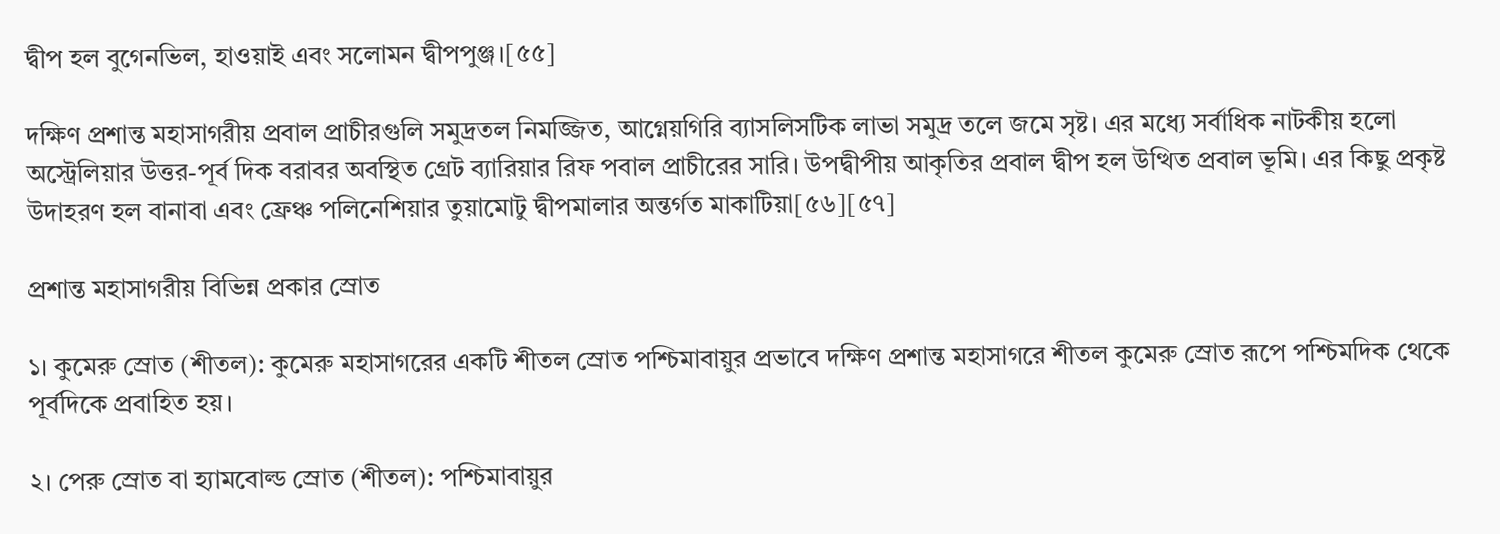দ্বীপ হল বুগেনভিল, হাওয়াই এবং সলোমন দ্বীপপুঞ্জ।[৫৫]

দক্ষিণ প্রশান্ত মহাসাগরীয় প্রবাল প্রাচীরগুলি সমুদ্রতল নিমজ্জিত, আগ্নেয়গিরি ব্যাসলিসটিক লাভা সমুদ্র তলে জমে সৃষ্ট। এর মধ্যে সর্বাধিক নাটকীয় হলো অস্ট্রেলিয়ার উত্তর-পূর্ব দিক বরাবর অবস্থিত গ্রেট ব্যারিয়ার রিফ পবাল প্রাচীরের সারি। উপদ্বীপীয় আকৃতির প্রবাল দ্বীপ হল উত্থিত প্রবাল ভূমি। এর কিছু প্রকৃষ্ট উদাহরণ হল বানাবা এবং ফ্রেঞ্চ পলিনেশিয়ার তুয়ামোটু দ্বীপমালার অন্তর্গত মাকাটিয়া[৫৬][৫৭]

প্রশান্ত মহাসাগরীয় বিভিন্ন প্রকার স্রোত

১। কুমেরু স্রোত (শীতল): কুমেরু মহাসাগরের একটি শীতল স্রোত পশ্চিমাবায়ুর প্রভাবে দক্ষিণ প্রশান্ত মহাসাগরে শীতল কুমেরু স্রোত রূপে পশ্চিমদিক থেকে পূর্বদিকে প্রবাহিত হয়।

২। পেরু স্রোত বা হ্যামবোল্ড স্রোত (শীতল): পশ্চিমাবায়ুর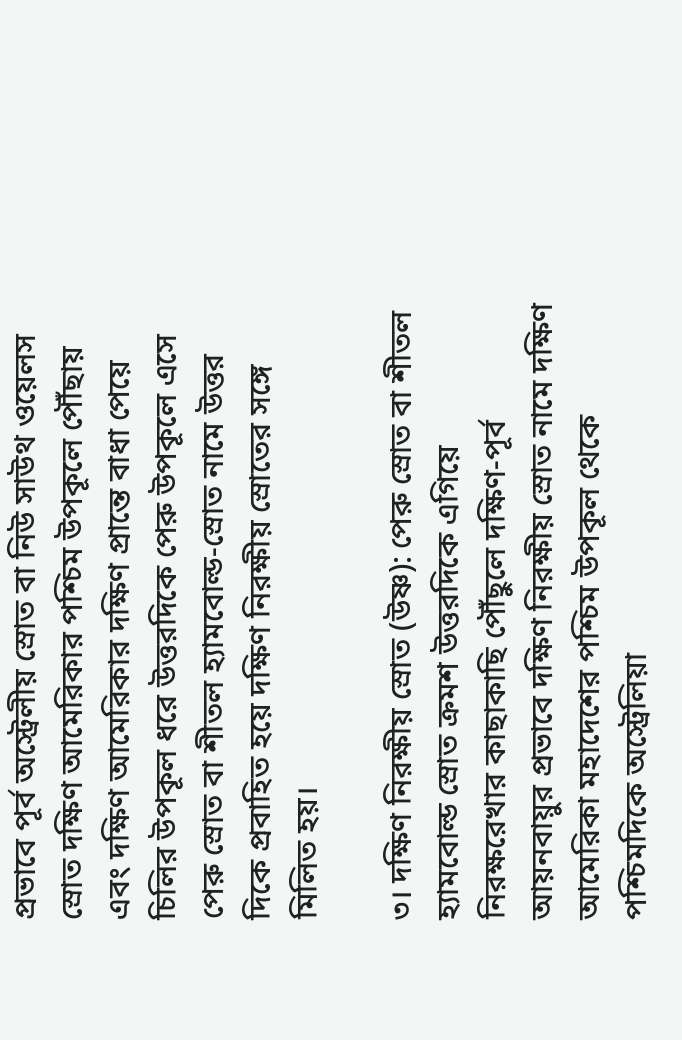প্রভাবে পূর্ব অস্ট্রেলীয় স্রোত বা নিউ সাউথ ওয়েলস স্রোত দক্ষিণ আমেরিকার পশ্চিম উপকূলে পৌঁছায় এবং দক্ষিণ আমেরিকার দক্ষিণ প্রান্তে বাধা পেয়ে চিলির উপকূল ধরে উত্তরদিকে পেরু উপকূলে এসে পেরু স্রোত বা শীতল হ্যামবোল্ড-স্রোত নামে উত্তর দিকে প্রবাহিত হয়ে দক্ষিণ নিরক্ষীয় স্রোতের সঙ্গে মিলিত হয়।

৩। দক্ষিণ নিরক্ষীয় স্রোত (উষ্ণ): পেরু স্রোত বা শীতল হ্যামবোল্ড স্রোত ক্রমশ উত্তরদিকে এগিয়ে নিরক্ষরেখার কাছাকাছি পৌঁছুলে দক্ষিণ-পূর্ব আয়নবায়ুর প্রভাবে দক্ষিণ নিরক্ষীয় স্রোত নামে দক্ষিণ আমেরিকা মহাদেশের পশ্চিম উপকূল থেকে পশ্চিমদিকে অস্ট্রেলিয়া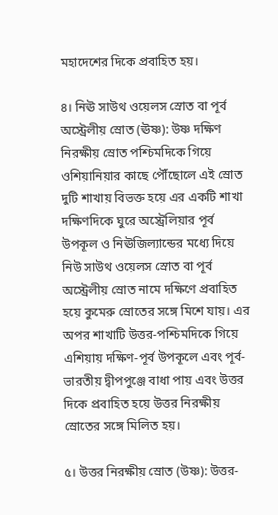মহাদেশের দিকে প্রবাহিত হয়।

৪। নিঊ সাউথ ওয়েলস স্রোত বা পূর্ব অস্ট্রেলীয় স্রোত (ঊষ্ণ): উষ্ণ দক্ষিণ নিরক্ষীয় স্রোত পশ্চিমদিকে গিয়ে ওশিয়ানিয়ার কাছে পৌঁছোলে এই স্রোত দুটি শাখায় বিভক্ত হয়ে এর একটি শাখা দক্ষিণদিকে ঘুরে অস্ট্রেলিয়ার পূর্ব উপকূল ও নিঊজিল্যান্ডের মধ্যে দিয়ে নিউ সাউথ ওয়েলস স্রোত বা পূর্ব অস্ট্রেলীয় স্রোত নামে দক্ষিণে প্রবাহিত হয়ে কুমেরু স্রোতের সঙ্গে মিশে যায়। এর অপর শাখাটি উত্তর-পশ্চিমদিকে গিয়ে এশিয়ায় দক্ষিণ-পূর্ব উপকূলে এবং পূর্ব-ভারতীয় দ্বীপপুঞ্জে বাধা পায় এবং উত্তর দিকে প্রবাহিত হয়ে উত্তর নিরক্ষীয় স্রোতের সঙ্গে মিলিত হয়।

৫। উত্তর নিরক্ষীয় স্রোত (উষ্ণ): উত্তর-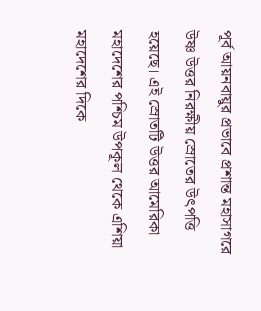পূর্ব আয়নবায়ুর প্রভাবে প্রশান্ত মহাসাগরে উষ্ণ উত্তর নিরক্ষীয় স্রোতের উৎপত্তি হয়েছে। এই স্রোতটি উত্তর আমেরিকা মহাদেশের পশ্চিম উপকূল থেকে এশিয়া মহাদেশের দিকে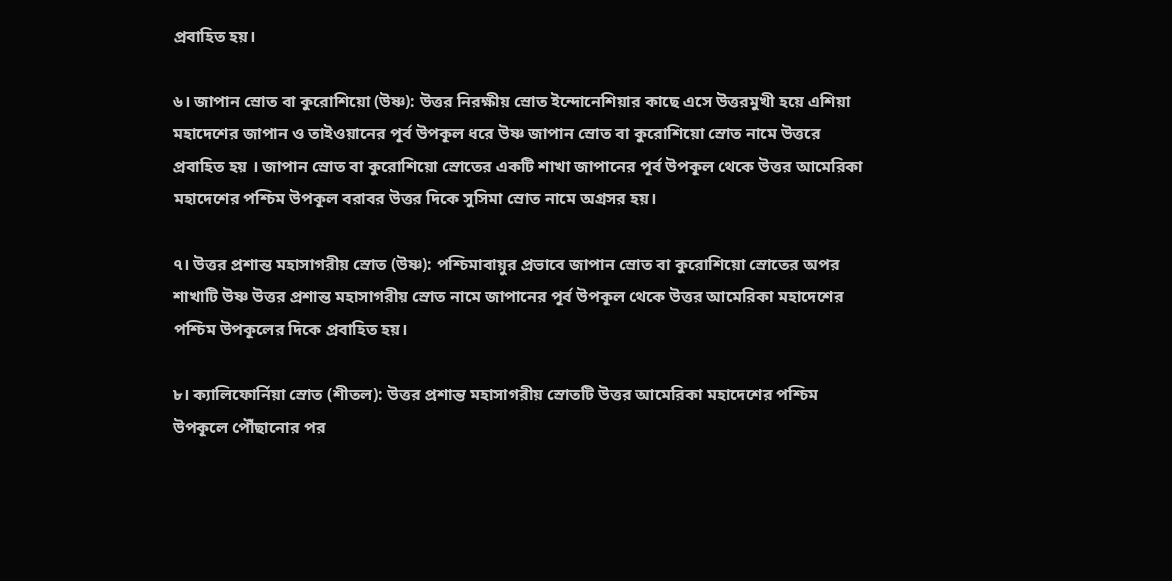প্রবাহিত হয়।

৬। জাপান স্রোত বা কুরোশিয়ো (উষ্ণ): উত্তর নিরক্ষীয় স্রোত ইন্দোনেশিয়ার কাছে এসে উত্তরমুখী হয়ে এশিয়া মহাদেশের জাপান ও তাইওয়ানের পূর্ব উপকূল ধরে উষ্ণ জাপান স্রোত বা কুরোশিয়ো স্রোত নামে উত্তরে প্রবাহিত হয় । জাপান স্রোত বা কুরোশিয়ো স্রোতের একটি শাখা জাপানের পূর্ব উপকূল থেকে উত্তর আমেরিকা মহাদেশের পশ্চিম উপকূল বরাবর উত্তর দিকে সুসিমা স্রোত নামে অগ্রসর হয়।

৭। উত্তর প্রশান্ত মহাসাগরীয় স্রোত (উষ্ণ): পশ্চিমাবায়ুর প্রভাবে জাপান স্রোত বা কুরোশিয়ো স্রোতের অপর শাখাটি উষ্ণ উত্তর প্রশান্ত মহাসাগরীয় স্রোত নামে জাপানের পূর্ব উপকূল থেকে উত্তর আমেরিকা মহাদেশের পশ্চিম উপকূলের দিকে প্রবাহিত হয়।

৮। ক্যালিফোর্নিয়া স্রোত (শীতল): উত্তর প্রশান্ত মহাসাগরীয় স্রোতটি উত্তর আমেরিকা মহাদেশের পশ্চিম উপকূলে পৌঁছানোর পর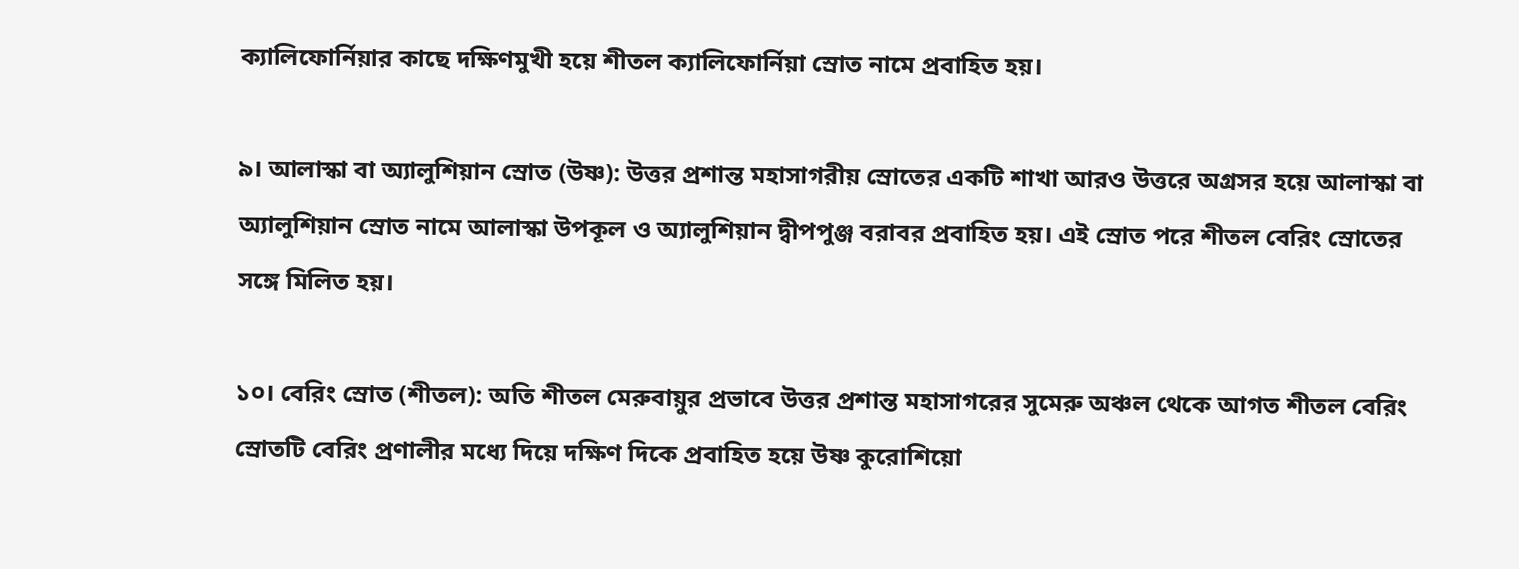ক্যালিফোর্নিয়ার কাছে দক্ষিণমুখী হয়ে শীতল ক্যালিফোর্নিয়া স্রোত নামে প্রবাহিত হয়।

৯। আলাস্কা বা অ্যালুশিয়ান স্রোত (উষ্ণ): উত্তর প্রশান্ত মহাসাগরীয় স্রোতের একটি শাখা আরও উত্তরে অগ্রসর হয়ে আলাস্কা বা অ্যালুশিয়ান স্রোত নামে আলাস্কা উপকূল ও অ্যালুশিয়ান দ্বীপপুঞ্জ বরাবর প্রবাহিত হয়। এই স্রোত পরে শীতল বেরিং স্রোতের সঙ্গে মিলিত হয়।

১০। বেরিং স্রোত (শীতল): অতি শীতল মেরুবায়ুর প্রভাবে উত্তর প্রশান্ত মহাসাগরের সুমেরু অঞ্চল থেকে আগত শীতল বেরিং স্রোতটি বেরিং প্রণালীর মধ্যে দিয়ে দক্ষিণ দিকে প্রবাহিত হয়ে উষ্ণ কুরোশিয়ো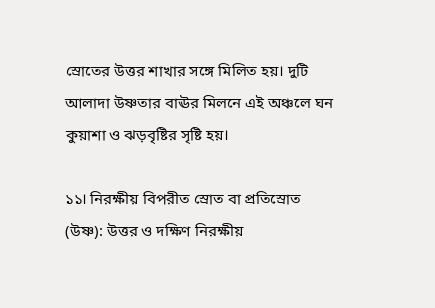স্রোতের উত্তর শাখার সঙ্গে মিলিত হয়। দুটি আলাদা উষ্ণতার বাঊর মিলনে এই অঞ্চলে ঘন কুয়াশা ও ঝড়বৃষ্টির সৃষ্টি হয়।

১১। নিরক্ষীয় বিপরীত স্রোত বা প্রতিস্রোত (উষ্ণ): উত্তর ও দক্ষিণ নিরক্ষীয়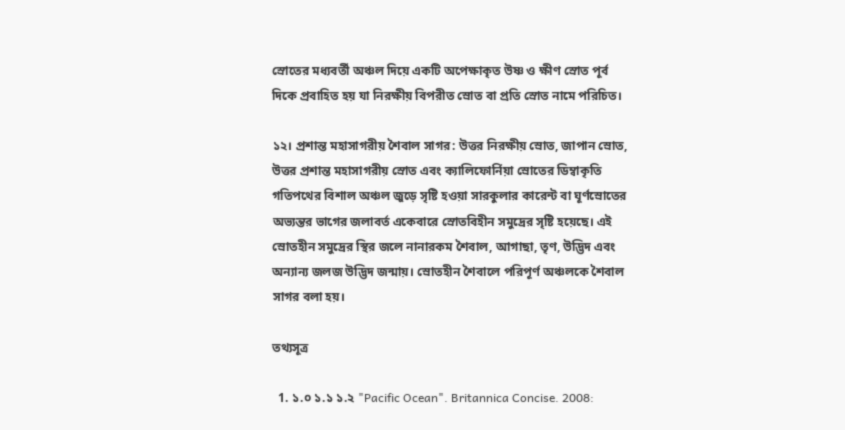স্রোতের মধ্যবর্তী অঞ্চল দিয়ে একটি অপেক্ষাকৃত উষ্ণ ও ক্ষীণ স্রোত পূর্ব দিকে প্রবাহিত হয় যা নিরক্ষীয় বিপরীত স্রোত বা প্রতি স্রোত নামে পরিচিত।

১২। প্রশান্ত মহাসাগরীয় শৈবাল সাগর: উত্তর নিরক্ষীয় স্রোত, জাপান স্রোত, উত্তর প্রশান্ত মহাসাগরীয় স্রোত এবং ক্যালিফোর্নিয়া স্রোতের ডিম্বাকৃতি গতিপথের বিশাল অঞ্চল জুড়ে সৃষ্টি হওয়া সারকুলার কারেন্ট বা ঘূর্ণস্রোতের অভ্যন্তর ভাগের জলাবর্ত একেবারে স্রোতবিহীন সমুদ্রের সৃষ্টি হয়েছে। এই স্রোতহীন সমুদ্রের স্থির জলে নানারকম শৈবাল, আগাছা, তৃণ, উদ্ভিদ এবং অন্যান্য জলজ উদ্ভিদ জন্মায়। স্রোতহীন শৈবালে পরিপূর্ণ অঞ্চলকে শৈবাল সাগর বলা হয়।

তথ্যসূত্র

  1. ১.০ ১.১ ১.২ "Pacific Ocean". Britannica Concise. 2008: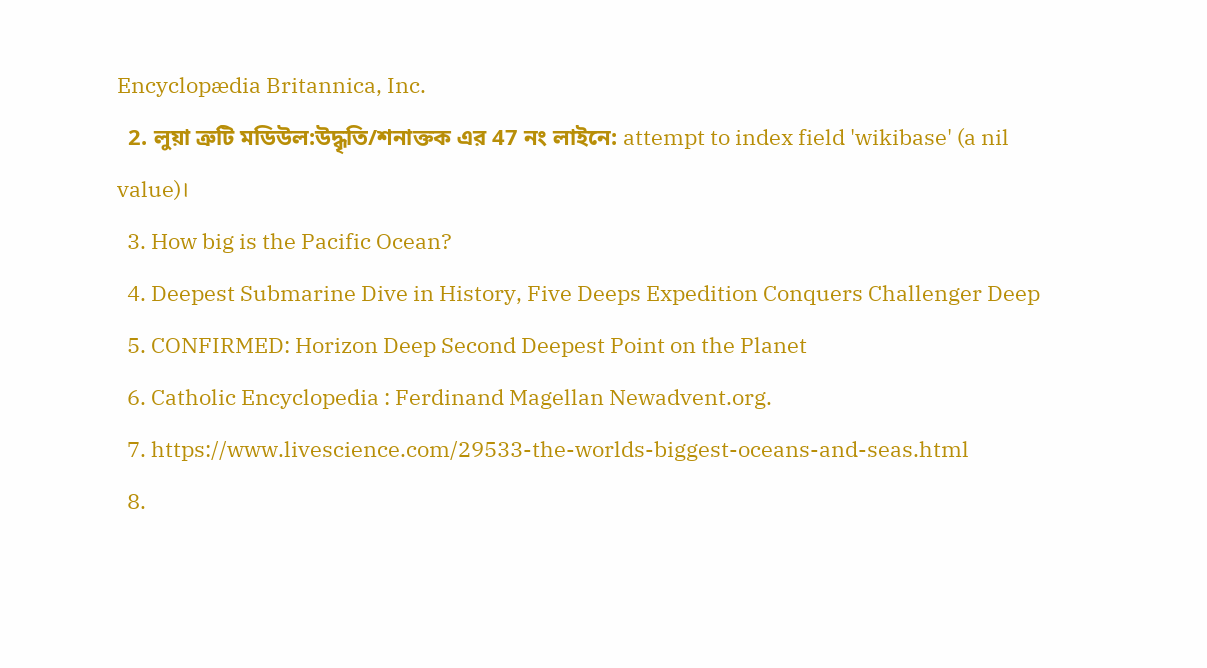Encyclopædia Britannica, Inc.
  2. লুয়া ত্রুটি মডিউল:উদ্ধৃতি/শনাক্তক এর 47 নং লাইনে: attempt to index field 'wikibase' (a nil value)।
  3. How big is the Pacific Ocean?
  4. Deepest Submarine Dive in History, Five Deeps Expedition Conquers Challenger Deep
  5. CONFIRMED: Horizon Deep Second Deepest Point on the Planet
  6. Catholic Encyclopedia : Ferdinand Magellan Newadvent.org.
  7. https://www.livescience.com/29533-the-worlds-biggest-oceans-and-seas.html
  8.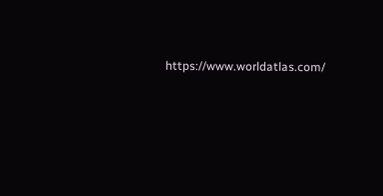https://www.worldatlas.com/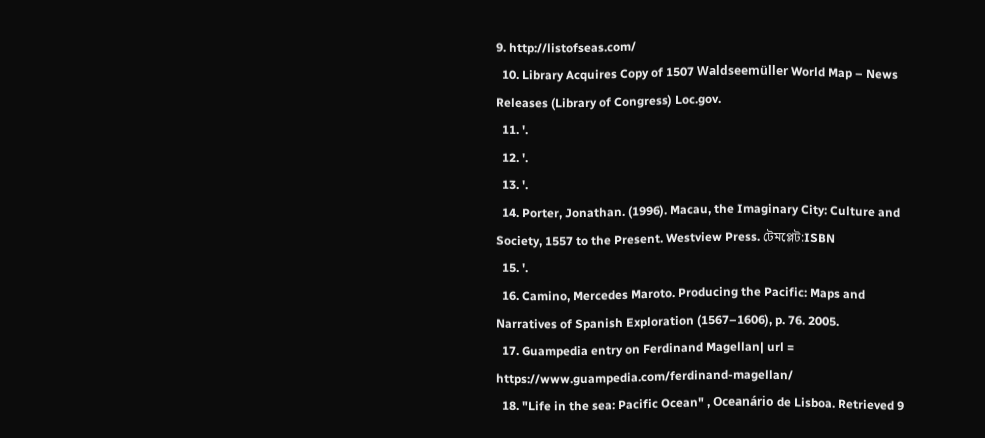9. http://listofseas.com/
  10. Library Acquires Copy of 1507 Waldseemüller World Map – News Releases (Library of Congress) Loc.gov.
  11. '.
  12. '.
  13. '.
  14. Porter, Jonathan. (1996). Macau, the Imaginary City: Culture and Society, 1557 to the Present. Westview Press. টেমপ্লেট:ISBN
  15. '.
  16. Camino, Mercedes Maroto. Producing the Pacific: Maps and Narratives of Spanish Exploration (1567–1606), p. 76. 2005.
  17. Guampedia entry on Ferdinand Magellan| url = https://www.guampedia.com/ferdinand-magellan/
  18. "Life in the sea: Pacific Ocean" , Oceanário de Lisboa. Retrieved 9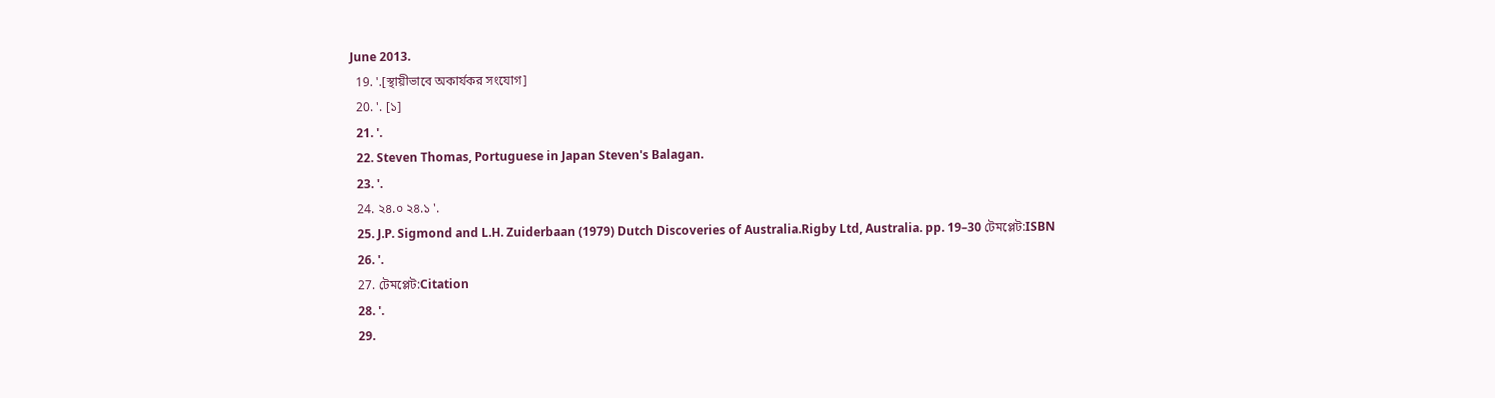June 2013.
  19. '.[স্থায়ীভাবে অকার্যকর সংযোগ]
  20. '. [১]
  21. '.
  22. Steven Thomas, Portuguese in Japan Steven's Balagan.
  23. '.
  24. ২৪.০ ২৪.১ '.
  25. J.P. Sigmond and L.H. Zuiderbaan (1979) Dutch Discoveries of Australia.Rigby Ltd, Australia. pp. 19–30 টেমপ্লেট:ISBN
  26. '.
  27. টেমপ্লেট:Citation
  28. '.
  29.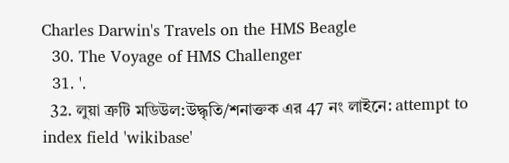Charles Darwin's Travels on the HMS Beagle
  30. The Voyage of HMS Challenger
  31. '.
  32. লুয়া ত্রুটি মডিউল:উদ্ধৃতি/শনাক্তক এর 47 নং লাইনে: attempt to index field 'wikibase'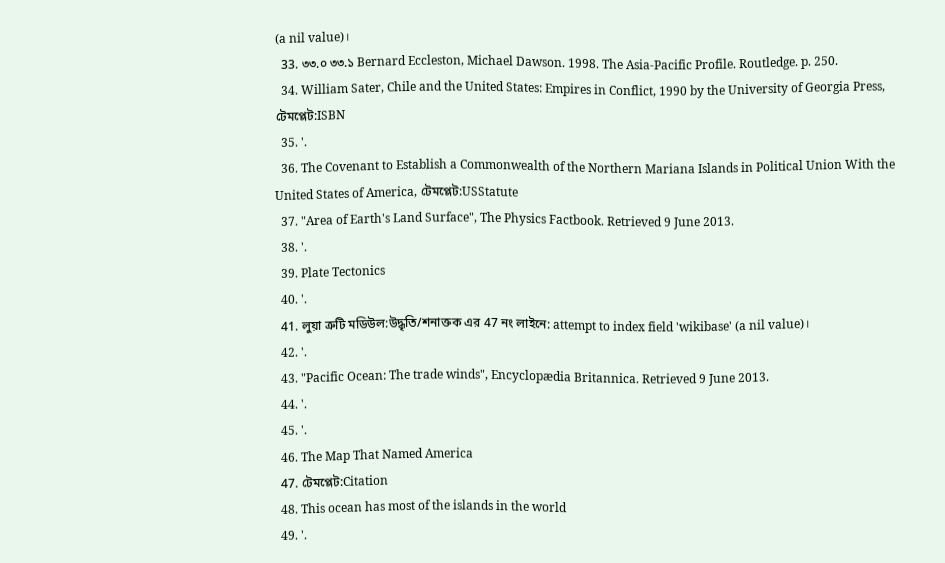(a nil value)।
  33. ৩৩.০ ৩৩.১ Bernard Eccleston, Michael Dawson. 1998. The Asia-Pacific Profile. Routledge. p. 250.
  34. William Sater, Chile and the United States: Empires in Conflict, 1990 by the University of Georgia Press, টেমপ্লেট:ISBN
  35. '.
  36. The Covenant to Establish a Commonwealth of the Northern Mariana Islands in Political Union With the United States of America, টেমপ্লেট:USStatute
  37. "Area of Earth's Land Surface", The Physics Factbook. Retrieved 9 June 2013.
  38. '.
  39. Plate Tectonics
  40. '.
  41. লুয়া ত্রুটি মডিউল:উদ্ধৃতি/শনাক্তক এর 47 নং লাইনে: attempt to index field 'wikibase' (a nil value)।
  42. '.
  43. "Pacific Ocean: The trade winds", Encyclopædia Britannica. Retrieved 9 June 2013.
  44. '.
  45. '.
  46. The Map That Named America
  47. টেমপ্লেট:Citation
  48. This ocean has most of the islands in the world
  49. '.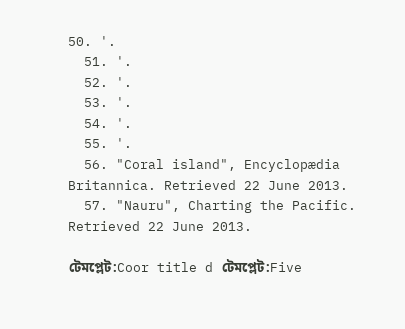50. '.
  51. '.
  52. '.
  53. '.
  54. '.
  55. '.
  56. "Coral island", Encyclopædia Britannica. Retrieved 22 June 2013.
  57. "Nauru", Charting the Pacific. Retrieved 22 June 2013.

টেমপ্লেট:Coor title d টেমপ্লেট:Five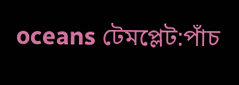oceans টেমপ্লেট:পাঁচ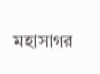মহাসাগর